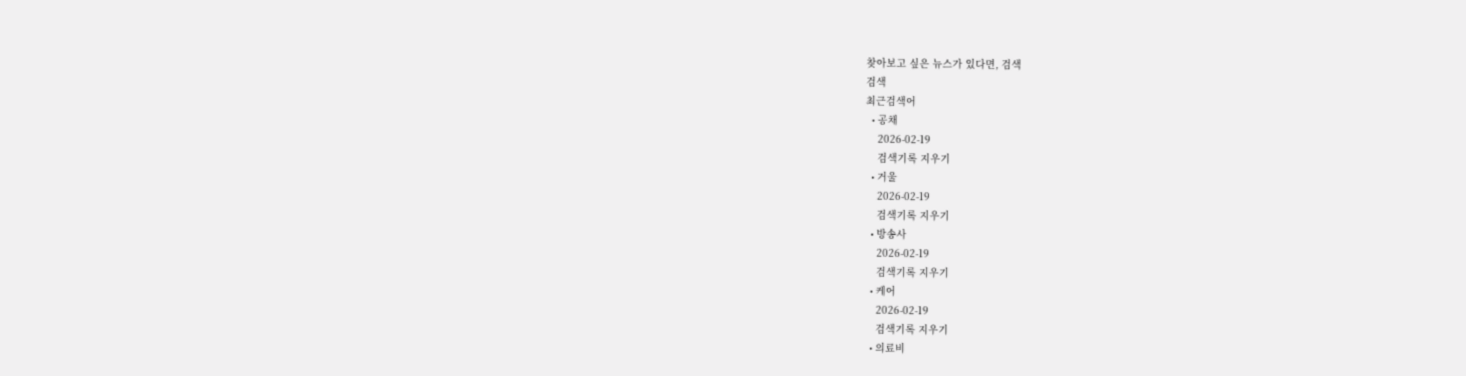찾아보고 싶은 뉴스가 있다면, 검색
검색
최근검색어
  • 공채
    2026-02-19
    검색기록 지우기
  • 거울
    2026-02-19
    검색기록 지우기
  • 방송사
    2026-02-19
    검색기록 지우기
  • 케어
    2026-02-19
    검색기록 지우기
  • 의료비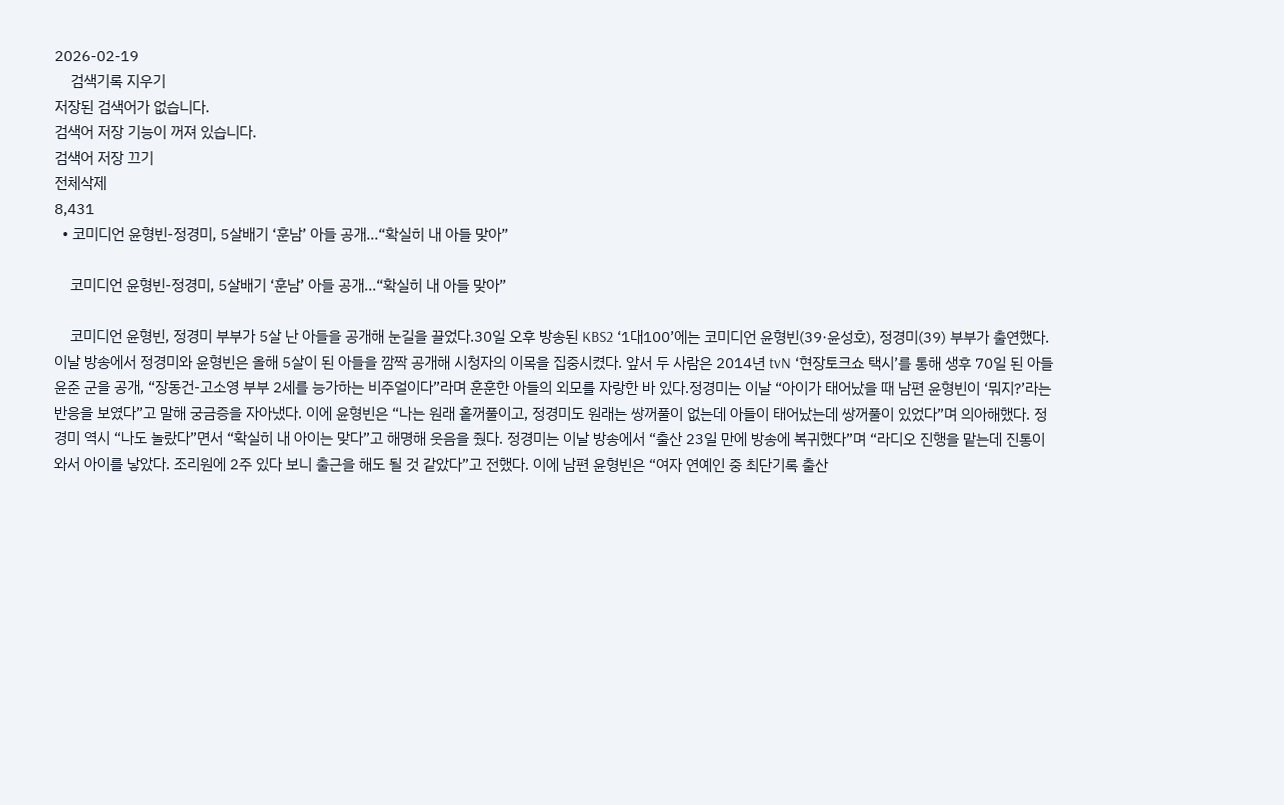2026-02-19
    검색기록 지우기
저장된 검색어가 없습니다.
검색어 저장 기능이 꺼져 있습니다.
검색어 저장 끄기
전체삭제
8,431
  • 코미디언 윤형빈-정경미, 5살배기 ‘훈남’ 아들 공개...“확실히 내 아들 맞아”

    코미디언 윤형빈-정경미, 5살배기 ‘훈남’ 아들 공개...“확실히 내 아들 맞아”

    코미디언 윤형빈, 정경미 부부가 5살 난 아들을 공개해 눈길을 끌었다.30일 오후 방송된 KBS2 ‘1대100’에는 코미디언 윤형빈(39·윤성호), 정경미(39) 부부가 출연했다. 이날 방송에서 정경미와 윤형빈은 올해 5살이 된 아들을 깜짝 공개해 시청자의 이목을 집중시켰다. 앞서 두 사람은 2014년 tvN ‘현장토크쇼 택시’를 통해 생후 70일 된 아들 윤준 군을 공개, “장동건-고소영 부부 2세를 능가하는 비주얼이다”라며 훈훈한 아들의 외모를 자랑한 바 있다.정경미는 이날 “아이가 태어났을 때 남편 윤형빈이 ‘뭐지?’라는 반응을 보였다”고 말해 궁금증을 자아냈다. 이에 윤형빈은 “나는 원래 홑꺼풀이고, 정경미도 원래는 쌍꺼풀이 없는데 아들이 태어났는데 쌍꺼풀이 있었다”며 의아해했다. 정경미 역시 “나도 놀랐다”면서 “확실히 내 아이는 맞다”고 해명해 웃음을 줬다. 정경미는 이날 방송에서 “출산 23일 만에 방송에 복귀했다”며 “라디오 진행을 맡는데 진통이 와서 아이를 낳았다. 조리원에 2주 있다 보니 출근을 해도 될 것 같았다”고 전했다. 이에 남편 윤형빈은 “여자 연예인 중 최단기록 출산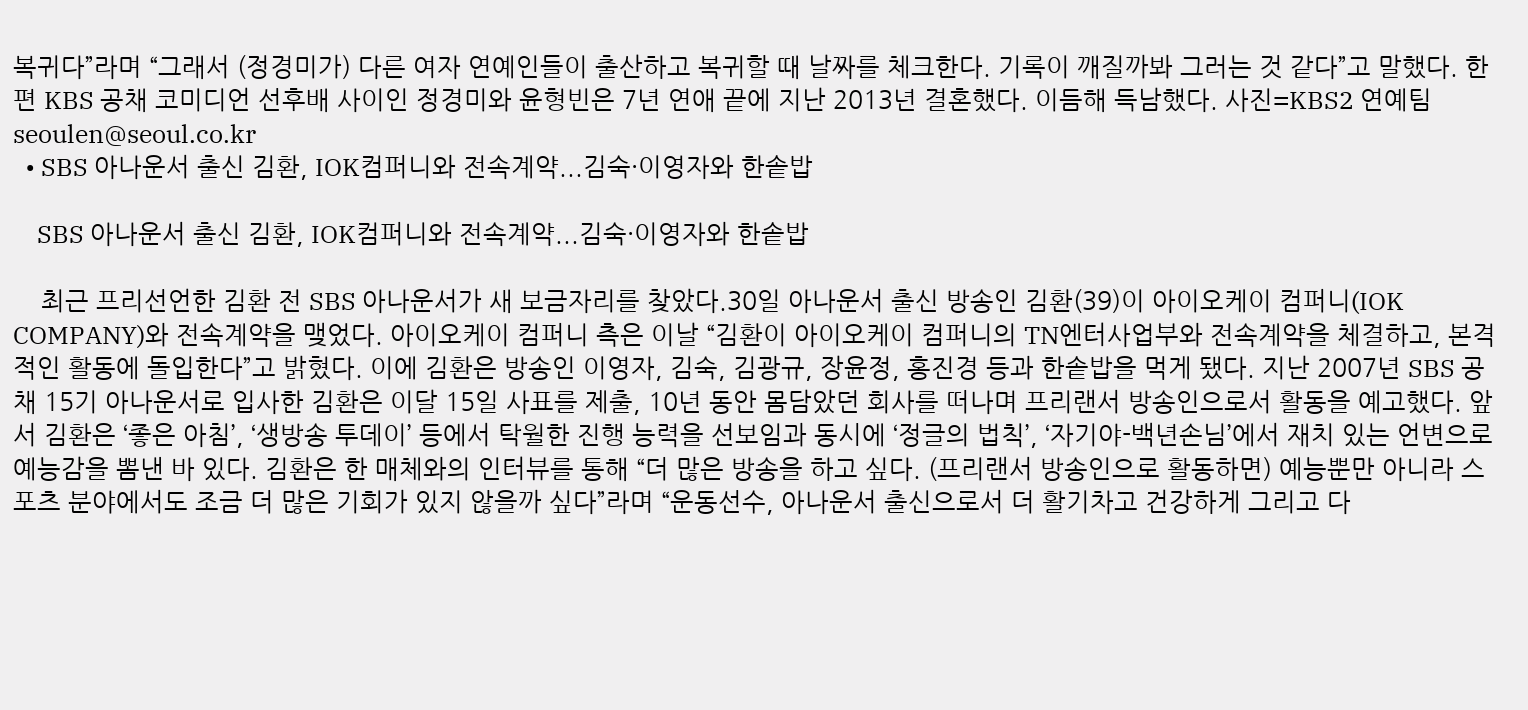복귀다”라며 “그래서 (정경미가) 다른 여자 연예인들이 출산하고 복귀할 때 날짜를 체크한다. 기록이 깨질까봐 그러는 것 같다”고 말했다. 한편 KBS 공채 코미디언 선후배 사이인 정경미와 윤형빈은 7년 연애 끝에 지난 2013년 결혼했다. 이듬해 득남했다. 사진=KBS2 연예팀 seoulen@seoul.co.kr
  • SBS 아나운서 출신 김환, IOK컴퍼니와 전속계약...김숙·이영자와 한솥밥

    SBS 아나운서 출신 김환, IOK컴퍼니와 전속계약...김숙·이영자와 한솥밥

    최근 프리선언한 김환 전 SBS 아나운서가 새 보금자리를 찾았다.30일 아나운서 출신 방송인 김환(39)이 아이오케이 컴퍼니(IOK COMPANY)와 전속계약을 맺었다. 아이오케이 컴퍼니 측은 이날 “김환이 아이오케이 컴퍼니의 TN엔터사업부와 전속계약을 체결하고, 본격적인 활동에 돌입한다”고 밝혔다. 이에 김환은 방송인 이영자, 김숙, 김광규, 장윤정, 홍진경 등과 한솥밥을 먹게 됐다. 지난 2007년 SBS 공채 15기 아나운서로 입사한 김환은 이달 15일 사표를 제출, 10년 동안 몸담았던 회사를 떠나며 프리랜서 방송인으로서 활동을 예고했다. 앞서 김환은 ‘좋은 아침’, ‘생방송 투데이’ 등에서 탁월한 진행 능력을 선보임과 동시에 ‘정글의 법칙’, ‘자기야-백년손님’에서 재치 있는 언변으로 예능감을 뽐낸 바 있다. 김환은 한 매체와의 인터뷰를 통해 “더 많은 방송을 하고 싶다. (프리랜서 방송인으로 활동하면) 예능뿐만 아니라 스포츠 분야에서도 조금 더 많은 기회가 있지 않을까 싶다”라며 “운동선수, 아나운서 출신으로서 더 활기차고 건강하게 그리고 다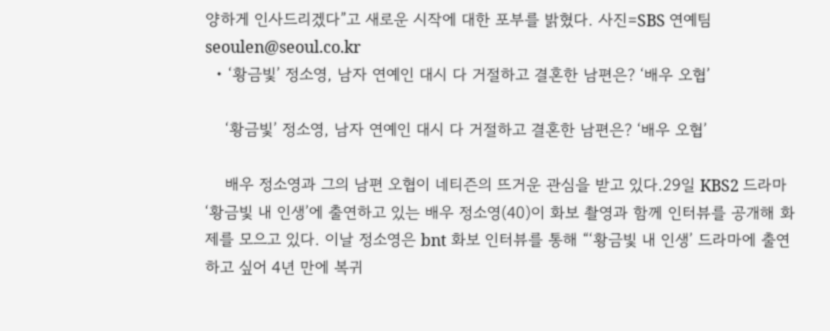양하게 인사드리겠다”고 새로운 시작에 대한 포부를 밝혔다. 사진=SBS 연예팀 seoulen@seoul.co.kr
  • ‘황금빛’ 정소영, 남자 연예인 대시 다 거절하고 결혼한 남편은? ‘배우 오협’

    ‘황금빛’ 정소영, 남자 연예인 대시 다 거절하고 결혼한 남편은? ‘배우 오협’

    배우 정소영과 그의 남편 오협이 네티즌의 뜨거운 관심을 받고 있다.29일 KBS2 드라마 ‘황금빛 내 인생’에 출연하고 있는 배우 정소영(40)이 화보 촬영과 함께 인터뷰를 공개해 화제를 모으고 있다. 이날 정소영은 bnt 화보 인터뷰를 통해 “‘황금빛 내 인생’ 드라마에 출연하고 싶어 4년 만에 복귀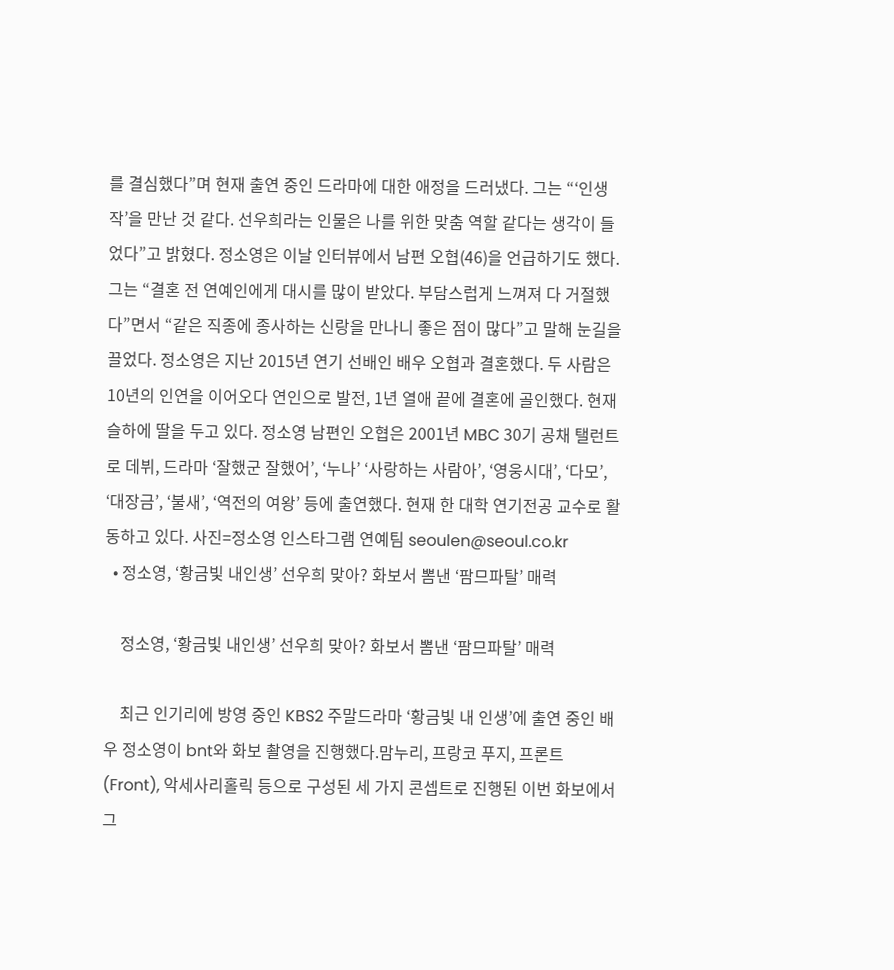를 결심했다”며 현재 출연 중인 드라마에 대한 애정을 드러냈다. 그는 “‘인생작’을 만난 것 같다. 선우희라는 인물은 나를 위한 맞춤 역할 같다는 생각이 들었다”고 밝혔다. 정소영은 이날 인터뷰에서 남편 오협(46)을 언급하기도 했다.그는 “결혼 전 연예인에게 대시를 많이 받았다. 부담스럽게 느껴져 다 거절했다”면서 “같은 직종에 종사하는 신랑을 만나니 좋은 점이 많다”고 말해 눈길을 끌었다. 정소영은 지난 2015년 연기 선배인 배우 오협과 결혼했다. 두 사람은 10년의 인연을 이어오다 연인으로 발전, 1년 열애 끝에 결혼에 골인했다. 현재 슬하에 딸을 두고 있다. 정소영 남편인 오협은 2001년 MBC 30기 공채 탤런트로 데뷔, 드라마 ‘잘했군 잘했어’, ‘누나’ ‘사랑하는 사람아’, ‘영웅시대’, ‘다모’, ‘대장금’, ‘불새’, ‘역전의 여왕’ 등에 출연했다. 현재 한 대학 연기전공 교수로 활동하고 있다. 사진=정소영 인스타그램 연예팀 seoulen@seoul.co.kr
  • 정소영, ‘황금빛 내인생’ 선우희 맞아? 화보서 뽐낸 ‘팜므파탈’ 매력

    정소영, ‘황금빛 내인생’ 선우희 맞아? 화보서 뽐낸 ‘팜므파탈’ 매력

    최근 인기리에 방영 중인 KBS2 주말드라마 ‘황금빛 내 인생’에 출연 중인 배우 정소영이 bnt와 화보 촬영을 진행했다.맘누리, 프랑코 푸지, 프론트(Front), 악세사리홀릭 등으로 구성된 세 가지 콘셉트로 진행된 이번 화보에서 그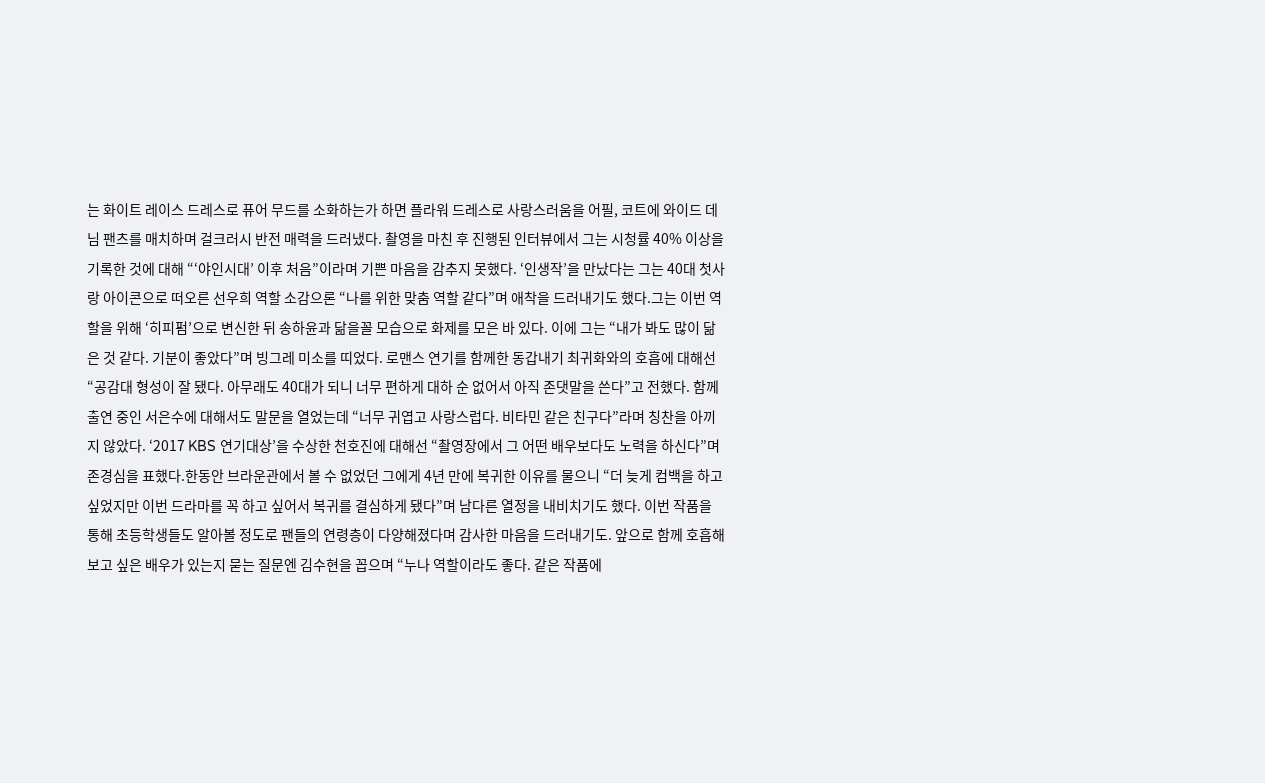는 화이트 레이스 드레스로 퓨어 무드를 소화하는가 하면 플라워 드레스로 사랑스러움을 어필, 코트에 와이드 데님 팬츠를 매치하며 걸크러시 반전 매력을 드러냈다. 촬영을 마친 후 진행된 인터뷰에서 그는 시청률 40% 이상을 기록한 것에 대해 “‘야인시대’ 이후 처음”이라며 기쁜 마음을 감추지 못했다. ‘인생작’을 만났다는 그는 40대 첫사랑 아이콘으로 떠오른 선우희 역할 소감으론 “나를 위한 맞춤 역할 같다”며 애착을 드러내기도 했다.그는 이번 역할을 위해 ‘히피펌’으로 변신한 뒤 송하윤과 닮을꼴 모습으로 화제를 모은 바 있다. 이에 그는 “내가 봐도 많이 닮은 것 같다. 기분이 좋았다”며 빙그레 미소를 띠었다. 로맨스 연기를 함께한 동갑내기 최귀화와의 호흡에 대해선 “공감대 형성이 잘 됐다. 아무래도 40대가 되니 너무 편하게 대하 순 없어서 아직 존댓말을 쓴다”고 전했다. 함께 출연 중인 서은수에 대해서도 말문을 열었는데 “너무 귀엽고 사랑스럽다. 비타민 같은 친구다”라며 칭찬을 아끼지 않았다. ‘2017 KBS 연기대상’을 수상한 천호진에 대해선 “촬영장에서 그 어떤 배우보다도 노력을 하신다”며 존경심을 표했다.한동안 브라운관에서 볼 수 없었던 그에게 4년 만에 복귀한 이유를 물으니 “더 늦게 컴백을 하고 싶었지만 이번 드라마를 꼭 하고 싶어서 복귀를 결심하게 됐다”며 남다른 열정을 내비치기도 했다. 이번 작품을 통해 초등학생들도 알아볼 정도로 팬들의 연령층이 다양해졌다며 감사한 마음을 드러내기도. 앞으로 함께 호흡해보고 싶은 배우가 있는지 묻는 질문엔 김수현을 꼽으며 “누나 역할이라도 좋다. 같은 작품에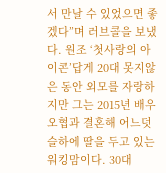서 만날 수 있었으면 좋겠다”며 러브콜을 보냈다. 원조 ‘첫사랑의 아이콘’답게 20대 못지않은 동안 외모를 자랑하지만 그는 2015년 배우 오협과 결혼해 어느덧 슬하에 딸을 두고 있는 워킹맘이다. 30대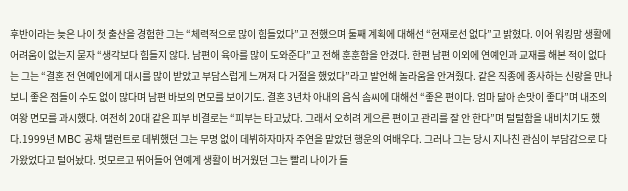후반이라는 늦은 나이 첫 출산을 경험한 그는 “체력적으로 많이 힘들었다”고 전했으며 둘째 계획에 대해선 “현재로선 없다”고 밝혔다. 이어 워킹맘 생활에 어려움이 없는지 묻자 “생각보다 힘들지 않다. 남편이 육아를 많이 도와준다”고 전해 훈훈함을 안겼다. 한편 남편 이외에 연예인과 교재를 해본 적이 없다는 그는 “결혼 전 연예인에게 대시를 많이 받았고 부담스럽게 느껴져 다 거절을 했었다”라고 발언해 놀라움을 안겨줬다. 같은 직종에 종사하는 신랑을 만나보니 좋은 점들이 수도 없이 많다며 남편 바보의 면모를 보이기도. 결혼 3년차 아내의 음식 솜씨에 대해선 “좋은 편이다. 엄마 닮아 손맛이 좋다”며 내조의 여왕 면모를 과시했다. 여전히 20대 같은 피부 비결로는 “피부는 타고났다. 그래서 오히려 게으른 편이고 관리를 잘 안 한다”며 털털함을 내비치기도 했다.1999년 MBC 공채 탤런트로 데뷔했던 그는 무명 없이 데뷔하자마자 주연을 맡았던 행운의 여배우다. 그러나 그는 당시 지나친 관심이 부담감으로 다가왔었다고 털어놨다. 멋모르고 뛰어들어 연예계 생활이 버거웠던 그는 빨리 나이가 들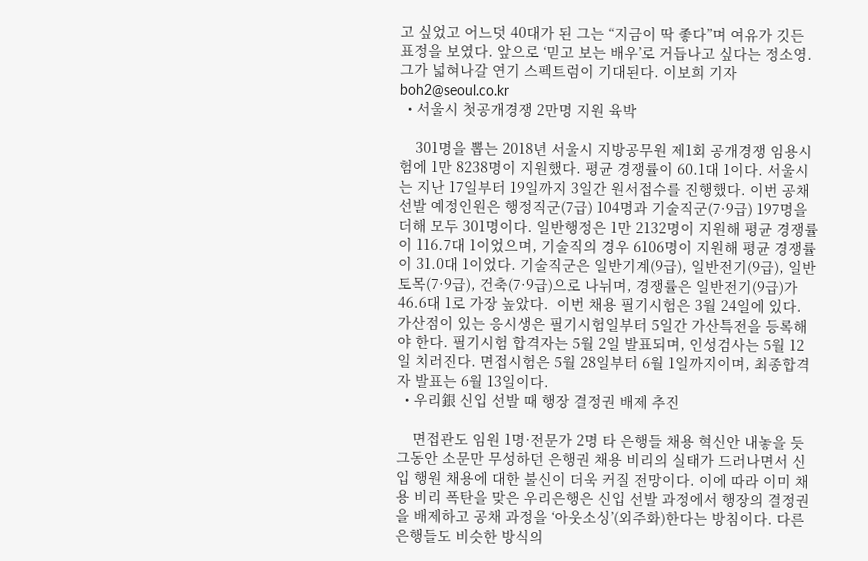고 싶었고 어느덧 40대가 된 그는 “지금이 딱 좋다”며 여유가 깃든 표정을 보였다. 앞으로 ‘믿고 보는 배우’로 거듭나고 싶다는 정소영. 그가 넓혀나갈 연기 스펙트럼이 기대된다. 이보희 기자 boh2@seoul.co.kr
  • 서울시 첫공개경쟁 2만명 지원 육박

    301명을 뽑는 2018년 서울시 지방공무원 제1회 공개경쟁 임용시험에 1만 8238명이 지원했다. 평균 경쟁률이 60.1대 1이다. 서울시는 지난 17일부터 19일까지 3일간 원서접수를 진행했다. 이번 공채 선발 예정인원은 행정직군(7급) 104명과 기술직군(7·9급) 197명을 더해 모두 301명이다. 일반행정은 1만 2132명이 지원해 평균 경쟁률이 116.7대 1이었으며, 기술직의 경우 6106명이 지원해 평균 경쟁률이 31.0대 1이었다. 기술직군은 일반기계(9급), 일반전기(9급), 일반토목(7·9급), 건축(7·9급)으로 나뉘며, 경쟁률은 일반전기(9급)가 46.6대 1로 가장 높았다.  이번 채용 필기시험은 3월 24일에 있다. 가산점이 있는 응시생은 필기시험일부터 5일간 가산특전을 등록해야 한다. 필기시험 합격자는 5월 2일 발표되며, 인성검사는 5월 12일 치러진다. 면접시험은 5월 28일부터 6월 1일까지이며, 최종합격자 발표는 6월 13일이다.
  • 우리銀 신입 선발 때 행장 결정권 배제 추진

    면접관도 임원 1명·전문가 2명 타 은행들 채용 혁신안 내놓을 듯 그동안 소문만 무성하던 은행권 채용 비리의 실태가 드러나면서 신입 행원 채용에 대한 불신이 더욱 커질 전망이다. 이에 따라 이미 채용 비리 폭탄을 맞은 우리은행은 신입 선발 과정에서 행장의 결정권을 배제하고 공채 과정을 ‘아웃소싱’(외주화)한다는 방침이다. 다른 은행들도 비슷한 방식의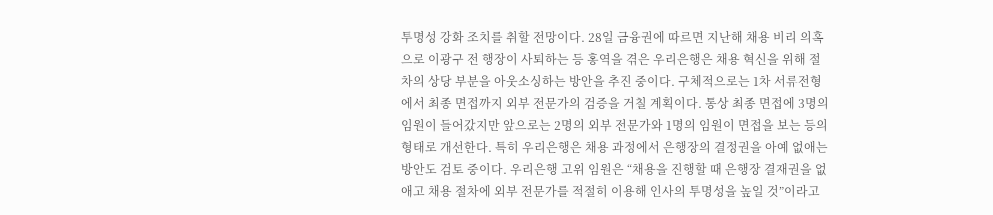투명성 강화 조치를 취할 전망이다. 28일 금융권에 따르면 지난해 채용 비리 의혹으로 이광구 전 행장이 사퇴하는 등 홍역을 겪은 우리은행은 채용 혁신을 위해 절차의 상당 부분을 아웃소싱하는 방안을 추진 중이다. 구체적으로는 1차 서류전형에서 최종 면접까지 외부 전문가의 검증을 거칠 계획이다. 통상 최종 면접에 3명의 임원이 들어갔지만 앞으로는 2명의 외부 전문가와 1명의 임원이 면접을 보는 등의 형태로 개선한다. 특히 우리은행은 채용 과정에서 은행장의 결정권을 아예 없애는 방안도 검토 중이다. 우리은행 고위 임원은 “채용을 진행할 때 은행장 결재권을 없애고 채용 절차에 외부 전문가를 적절히 이용해 인사의 투명성을 높일 것”이라고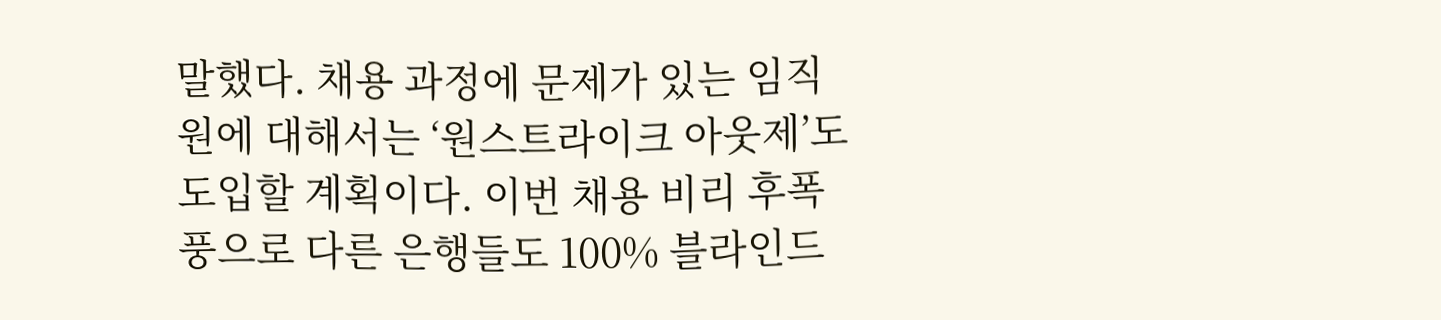말했다. 채용 과정에 문제가 있는 임직원에 대해서는 ‘원스트라이크 아웃제’도 도입할 계획이다. 이번 채용 비리 후폭풍으로 다른 은행들도 100% 블라인드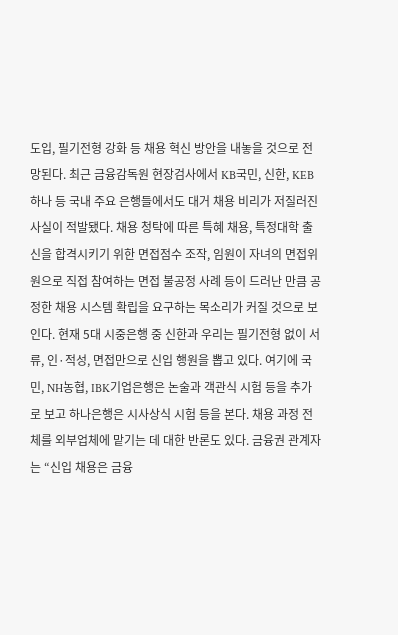도입, 필기전형 강화 등 채용 혁신 방안을 내놓을 것으로 전망된다. 최근 금융감독원 현장검사에서 KB국민, 신한, KEB하나 등 국내 주요 은행들에서도 대거 채용 비리가 저질러진 사실이 적발됐다. 채용 청탁에 따른 특혜 채용, 특정대학 출신을 합격시키기 위한 면접점수 조작, 임원이 자녀의 면접위원으로 직접 참여하는 면접 불공정 사례 등이 드러난 만큼 공정한 채용 시스템 확립을 요구하는 목소리가 커질 것으로 보인다. 현재 5대 시중은행 중 신한과 우리는 필기전형 없이 서류, 인·적성, 면접만으로 신입 행원을 뽑고 있다. 여기에 국민, NH농협, IBK기업은행은 논술과 객관식 시험 등을 추가로 보고 하나은행은 시사상식 시험 등을 본다. 채용 과정 전체를 외부업체에 맡기는 데 대한 반론도 있다. 금융권 관계자는 “신입 채용은 금융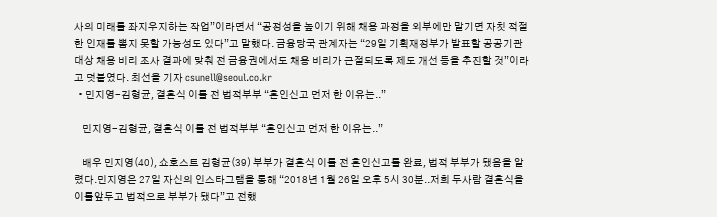사의 미래를 좌지우지하는 작업”이라면서 “공정성을 높이기 위해 채용 과정을 외부에만 맡기면 자칫 적절한 인재를 뽑지 못할 가능성도 있다”고 말했다. 금융당국 관계자는 “29일 기획재정부가 발표할 공공기관 대상 채용 비리 조사 결과에 맞춰 전 금융권에서도 채용 비리가 근절되도록 제도 개선 등을 추진할 것”이라고 덧붙였다. 최선을 기자 csunell@seoul.co.kr
  • 민지영-김형균, 결혼식 이틀 전 법적부부 “혼인신고 먼저 한 이유는..”

    민지영-김형균, 결혼식 이틀 전 법적부부 “혼인신고 먼저 한 이유는..”

    배우 민지영(40), 쇼호스트 김형균(39) 부부가 결혼식 이틀 전 혼인신고를 완료, 법적 부부가 됐음을 알렸다.민지영은 27일 자신의 인스타그램을 통해 “2018년 1월 26일 오후 5시 30분..저희 두사람 결혼식을 이틀앞두고 법적으로 부부가 됐다”고 전했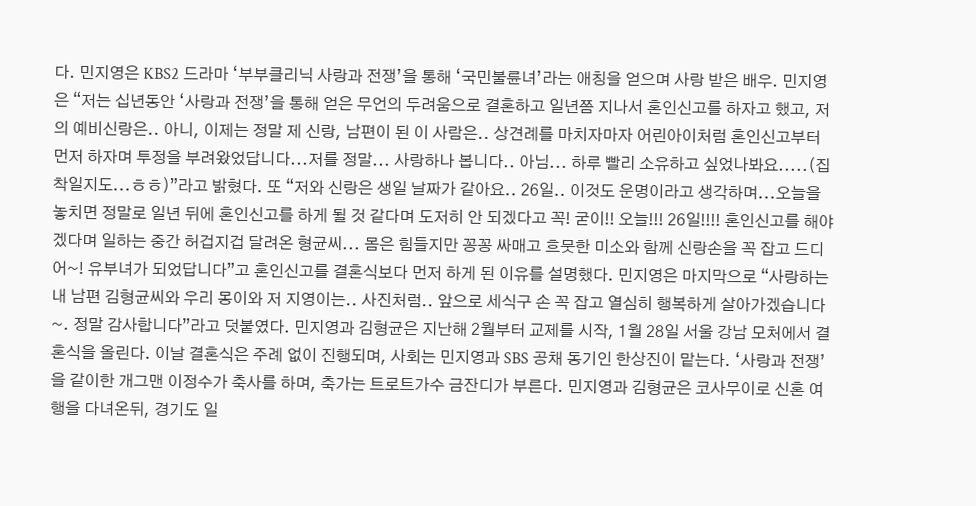다. 민지영은 KBS2 드라마 ‘부부클리닉 사랑과 전쟁’을 통해 ‘국민불륜녀’라는 애칭을 얻으며 사랑 받은 배우. 민지영은 “저는 십년동안 ‘사랑과 전쟁’을 통해 얻은 무언의 두려움으로 결혼하고 일년쯤 지나서 혼인신고를 하자고 했고, 저의 예비신랑은.. 아니, 이제는 정말 제 신랑, 남편이 된 이 사람은.. 상견례를 마치자마자 어린아이처럼 혼인신고부터 먼저 하자며 투정을 부려왔었답니다...저를 정말... 사랑하나 봅니다.. 아님... 하루 빨리 소유하고 싶었나봐요.....(집착일지도...ㅎㅎ)”라고 밝혔다. 또 “저와 신랑은 생일 날짜가 같아요.. 26일.. 이것도 운명이라고 생각하며...오늘을 놓치면 정말로 일년 뒤에 혼인신고를 하게 될 것 같다며 도저히 안 되겠다고 꼭! 굳이!! 오늘!!! 26일!!!! 혼인신고를 해야겠다며 일하는 중간 허겁지겁 달려온 형균씨... 몸은 힘들지만 꽁꽁 싸매고 흐뭇한 미소와 함께 신랑손을 꼭 잡고 드디어~! 유부녀가 되었답니다”고 혼인신고를 결혼식보다 먼저 하게 된 이유를 설명했다. 민지영은 마지막으로 “사랑하는 내 남편 김형균씨와 우리 몽이와 저 지영이는.. 사진처럼.. 앞으로 세식구 손 꼭 잡고 열심히 행복하게 살아가겠습니다~. 정말 감사합니다”라고 덧붙였다. 민지영과 김형균은 지난해 2월부터 교제를 시작, 1월 28일 서울 강남 모처에서 결혼식을 올린다. 이날 결혼식은 주례 없이 진행되며, 사회는 민지영과 SBS 공채 동기인 한상진이 맡는다. ‘사랑과 전쟁’을 같이한 개그맨 이정수가 축사를 하며, 축가는 트로트가수 금잔디가 부른다. 민지영과 김형균은 코사무이로 신혼 여행을 다녀온뒤, 경기도 일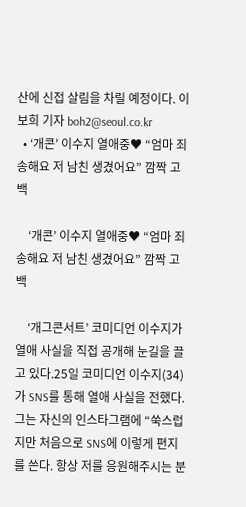산에 신접 살림을 차릴 예정이다. 이보희 기자 boh2@seoul.co.kr
  • ‘개콘’ 이수지 열애중♥ “엄마 죄송해요 저 남친 생겼어요” 깜짝 고백

    ‘개콘’ 이수지 열애중♥ “엄마 죄송해요 저 남친 생겼어요” 깜짝 고백

    ‘개그콘서트’ 코미디언 이수지가 열애 사실을 직접 공개해 눈길을 끌고 있다.25일 코미디언 이수지(34)가 SNS를 통해 열애 사실을 전했다. 그는 자신의 인스타그램에 “쑥스럽지만 처음으로 SNS에 이렇게 편지를 쓴다. 항상 저를 응원해주시는 분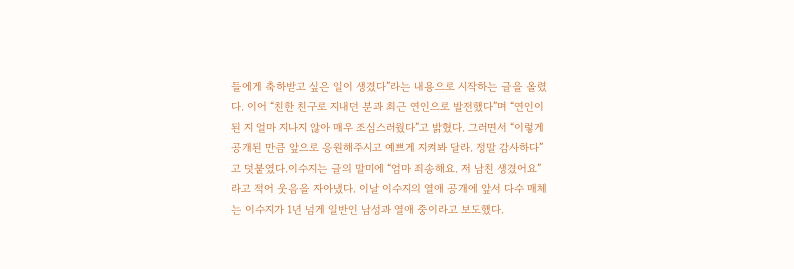들에게 축하받고 싶은 일이 생겼다”라는 내용으로 시작하는 글을 올렸다. 이어 “친한 친구로 지내던 분과 최근 연인으로 발전했다”며 “연인이 된 지 얼마 지나지 않아 매우 조심스러웠다”고 밝혔다. 그러면서 “이렇게 공개된 만큼 앞으로 응원해주시고 예쁘게 지켜봐 달라. 정말 감사하다”고 덧붙였다.이수지는 글의 말미에 “엄마 죄송해요. 저 남친 생겼어요”라고 적어 웃음을 자아냈다. 이날 이수지의 열애 공개에 앞서 다수 매체는 이수지가 1년 넘게 일반인 남성과 열애 중이라고 보도했다.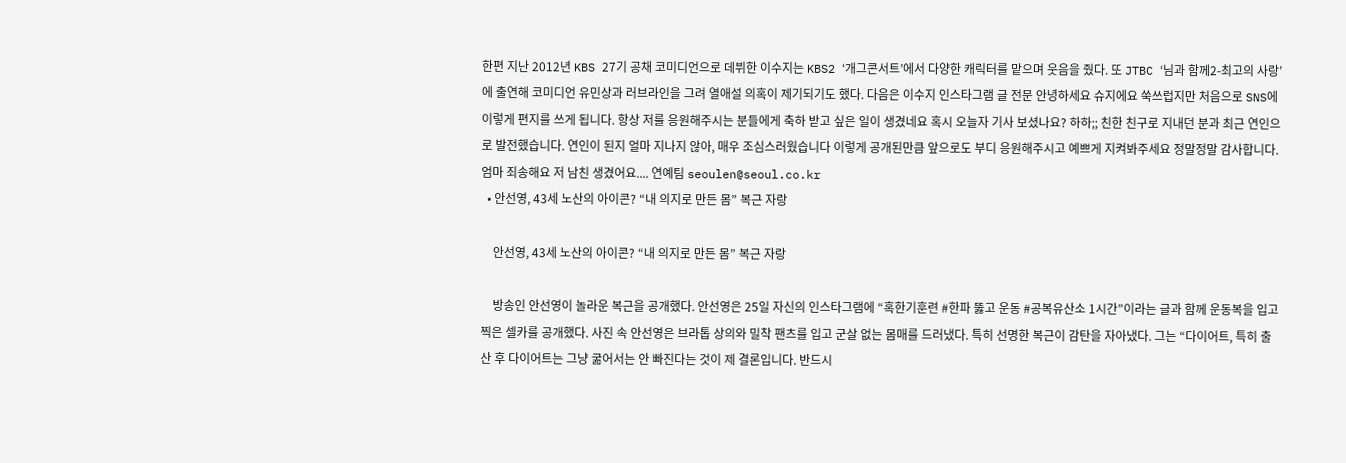한편 지난 2012년 KBS 27기 공채 코미디언으로 데뷔한 이수지는 KBS2 ‘개그콘서트’에서 다양한 캐릭터를 맡으며 웃음을 줬다. 또 JTBC ‘님과 함께2-최고의 사랑’에 출연해 코미디언 유민상과 러브라인을 그려 열애설 의혹이 제기되기도 했다. 다음은 이수지 인스타그램 글 전문 안녕하세요 슈지에요 쑥쓰럽지만 처음으로 SNS에 이렇게 편지를 쓰게 됩니다. 항상 저를 응원해주시는 분들에게 축하 받고 싶은 일이 생겼네요 혹시 오늘자 기사 보셨나요? 하하;; 친한 친구로 지내던 분과 최근 연인으로 발전했습니다. 연인이 된지 얼마 지나지 않아, 매우 조심스러웠습니다 이렇게 공개된만큼 앞으로도 부디 응원해주시고 예쁘게 지켜봐주세요 정말정말 감사합니다. 엄마 죄송해요 저 남친 생겼어요.... 연예팀 seoulen@seoul.co.kr
  • 안선영, 43세 노산의 아이콘? “내 의지로 만든 몸” 복근 자랑

    안선영, 43세 노산의 아이콘? “내 의지로 만든 몸” 복근 자랑

    방송인 안선영이 놀라운 복근을 공개했다. 안선영은 25일 자신의 인스타그램에 “혹한기훈련 #한파 뚫고 운동 #공복유산소 1시간”이라는 글과 함께 운동복을 입고 찍은 셀카를 공개했다. 사진 속 안선영은 브라톱 상의와 밀착 팬츠를 입고 군살 없는 몸매를 드러냈다. 특히 선명한 복근이 감탄을 자아냈다. 그는 “다이어트, 특히 출산 후 다이어트는 그냥 굶어서는 안 빠진다는 것이 제 결론입니다. 반드시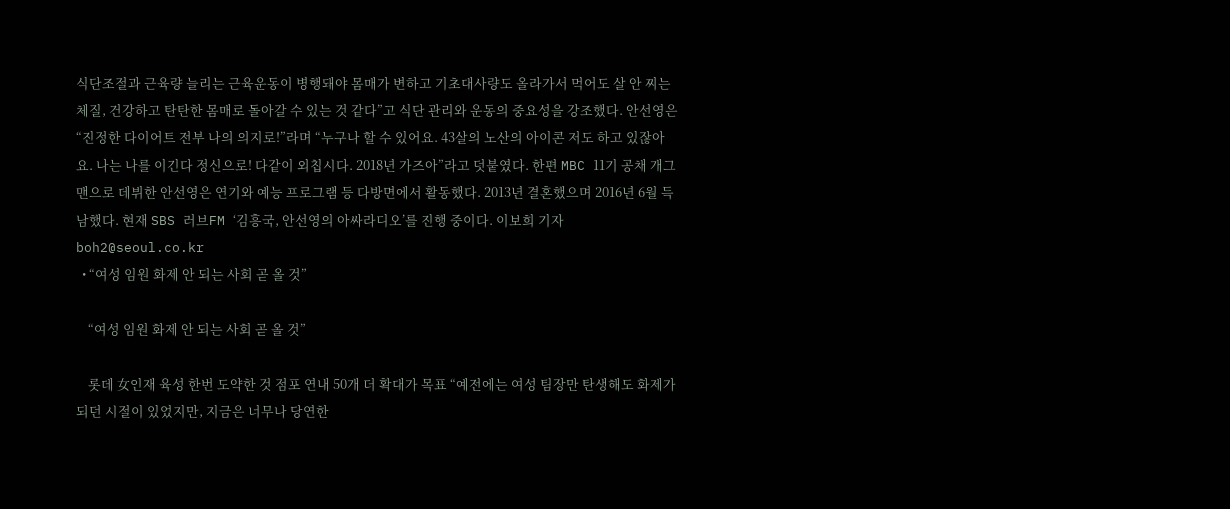식단조절과 근육량 늘리는 근육운동이 병행돼야 몸매가 변하고 기초대사량도 올라가서 먹어도 살 안 찌는 체질, 건강하고 탄탄한 몸매로 돌아갈 수 있는 것 같다”고 식단 관리와 운동의 중요성을 강조했다. 안선영은 “진정한 다이어트 전부 나의 의지로!”라며 “누구나 할 수 있어요. 43살의 노산의 아이콘 저도 하고 있잖아요. 나는 나를 이긴다 정신으로! 다같이 외칩시다. 2018년 가즈아”라고 덧붙였다. 한편 MBC 11기 공채 개그맨으로 데뷔한 안선영은 연기와 예능 프로그램 등 다방면에서 활동했다. 2013년 결혼했으며 2016년 6월 득남했다. 현재 SBS 러브FM ‘김흥국, 안선영의 아싸라디오’를 진행 중이다. 이보희 기자 boh2@seoul.co.kr
  • “여성 임원 화제 안 되는 사회 곧 올 것”

    “여성 임원 화제 안 되는 사회 곧 올 것”

    롯데 女인재 육성 한번 도약한 것 점포 연내 50개 더 확대가 목표 “예전에는 여성 팀장만 탄생해도 화제가 되던 시절이 있었지만, 지금은 너무나 당연한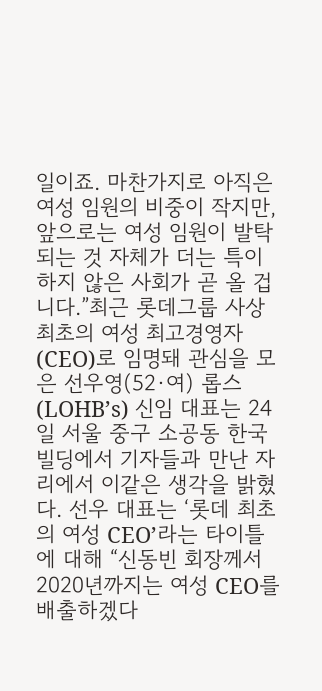일이죠. 마찬가지로 아직은 여성 임원의 비중이 작지만, 앞으로는 여성 임원이 발탁되는 것 자체가 더는 특이하지 않은 사회가 곧 올 겁니다.”최근 롯데그룹 사상 최초의 여성 최고경영자(CEO)로 임명돼 관심을 모은 선우영(52·여) 롭스(LOHB’s) 신임 대표는 24일 서울 중구 소공동 한국빌딩에서 기자들과 만난 자리에서 이같은 생각을 밝혔다. 선우 대표는 ‘롯데 최초의 여성 CEO’라는 타이틀에 대해 “신동빈 회장께서 2020년까지는 여성 CEO를 배출하겠다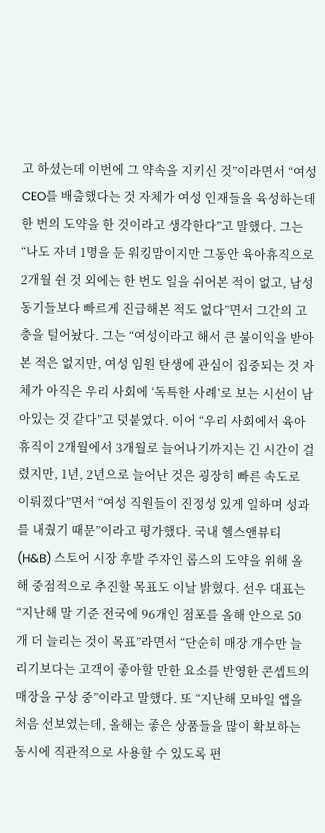고 하셨는데 이번에 그 약속을 지키신 것”이라면서 “여성 CEO를 배출했다는 것 자체가 여성 인재들을 육성하는데 한 번의 도약을 한 것이라고 생각한다”고 말했다. 그는 “나도 자녀 1명을 둔 워킹맘이지만 그동안 육아휴직으로 2개월 쉰 것 외에는 한 번도 일을 쉬어본 적이 없고, 남성 동기들보다 빠르게 진급해본 적도 없다”면서 그간의 고충을 털어놨다. 그는 “여성이라고 해서 큰 불이익을 받아본 적은 없지만, 여성 임원 탄생에 관심이 집중되는 것 자체가 아직은 우리 사회에 ‘독특한 사례’로 보는 시선이 남아있는 것 같다”고 덧붙였다. 이어 “우리 사회에서 육아휴직이 2개월에서 3개월로 늘어나기까지는 긴 시간이 걸렸지만, 1년, 2년으로 늘어난 것은 굉장히 빠른 속도로 이뤄졌다”면서 “여성 직원들이 진정성 있게 일하며 성과를 내줬기 때문”이라고 평가했다. 국내 헬스앤뷰티(H&B) 스토어 시장 후발 주자인 롭스의 도약을 위해 올해 중점적으로 추진할 목표도 이날 밝혔다. 선우 대표는 “지난해 말 기준 전국에 96개인 점포를 올해 안으로 50개 더 늘리는 것이 목표”라면서 “단순히 매장 개수만 늘리기보다는 고객이 좋아할 만한 요소를 반영한 콘셉트의 매장을 구상 중”이라고 말했다. 또 “지난해 모바일 앱을 처음 선보였는데, 올해는 좋은 상품들을 많이 확보하는 동시에 직관적으로 사용할 수 있도록 편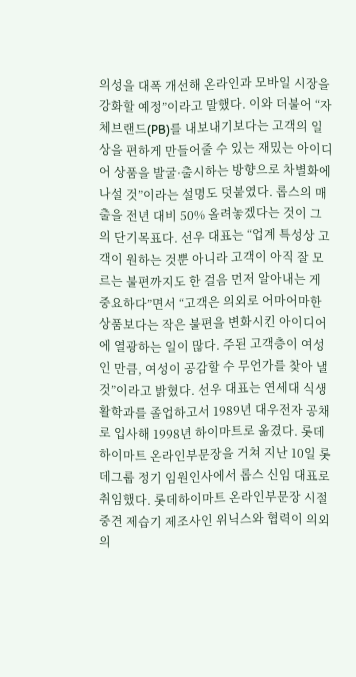의성을 대폭 개선해 온라인과 모바일 시장을 강화할 예정”이라고 말했다. 이와 더불어 “자체브랜드(PB)를 내보내기보다는 고객의 일상을 편하게 만들어줄 수 있는 재밌는 아이디어 상품을 발굴·출시하는 방향으로 차별화에 나설 것”이라는 설명도 덧붙였다. 롭스의 매출을 전년 대비 50% 올려놓겠다는 것이 그의 단기목표다. 선우 대표는 “업계 특성상 고객이 원하는 것뿐 아니라 고객이 아직 잘 모르는 불편까지도 한 걸음 먼저 알아내는 게 중요하다”면서 “고객은 의외로 어마어마한 상품보다는 작은 불편을 변화시킨 아이디어에 열광하는 일이 많다. 주된 고객층이 여성인 만큼, 여성이 공감할 수 무언가를 찾아 낼 것”이라고 밝혔다. 선우 대표는 연세대 식생활학과를 졸업하고서 1989년 대우전자 공채로 입사해 1998년 하이마트로 옮겼다. 롯데하이마트 온라인부문장을 거쳐 지난 10일 롯데그룹 정기 임원인사에서 롭스 신임 대표로 취임했다. 롯데하이마트 온라인부문장 시절 중견 제습기 제조사인 위닉스와 협력이 의외의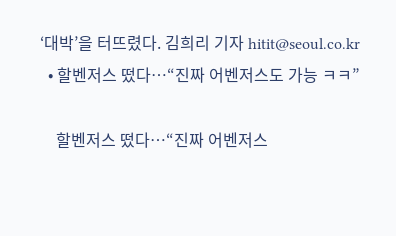‘대박’을 터뜨렸다. 김희리 기자 hitit@seoul.co.kr
  • 할벤저스 떴다…“진짜 어벤저스도 가능 ㅋㅋ”

    할벤저스 떴다…“진짜 어벤저스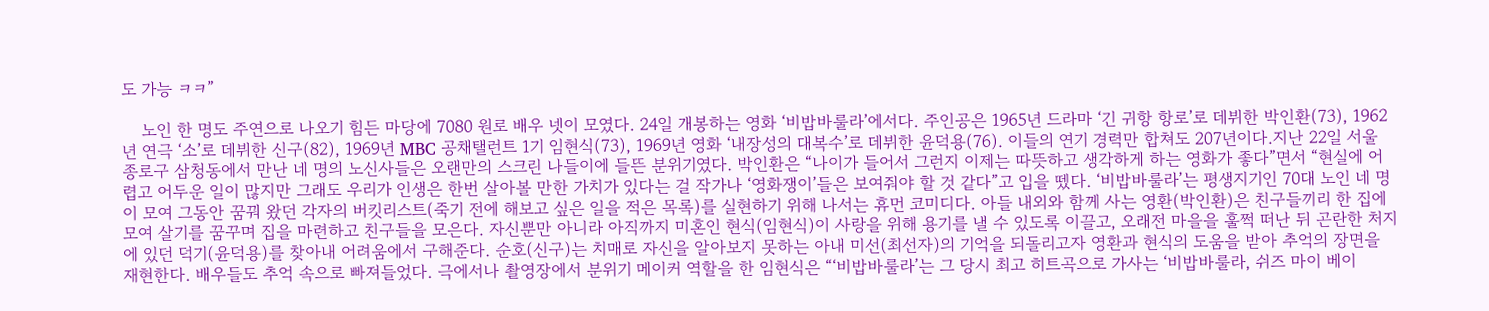도 가능 ㅋㅋ”

    노인 한 명도 주연으로 나오기 힘든 마당에 7080 원로 배우 넷이 모였다. 24일 개봉하는 영화 ‘비밥바룰라’에서다. 주인공은 1965년 드라마 ‘긴 귀항 항로’로 데뷔한 박인환(73), 1962년 연극 ‘소’로 데뷔한 신구(82), 1969년 MBC 공채탤런트 1기 임현식(73), 1969년 영화 ‘내장성의 대복수’로 데뷔한 윤덕용(76). 이들의 연기 경력만 합쳐도 207년이다.지난 22일 서울 종로구 삼청동에서 만난 네 명의 노신사들은 오랜만의 스크린 나들이에 들뜬 분위기였다. 박인환은 “나이가 들어서 그런지 이제는 따뜻하고 생각하게 하는 영화가 좋다”면서 “현실에 어렵고 어두운 일이 많지만 그래도 우리가 인생은 한번 살아볼 만한 가치가 있다는 걸 작가나 ‘영화쟁이’들은 보여줘야 할 것 같다”고 입을 뗐다. ‘비밥바룰라’는 평생지기인 70대 노인 네 명이 모여 그동안 꿈꿔 왔던 각자의 버킷리스트(죽기 전에 해보고 싶은 일을 적은 목록)를 실현하기 위해 나서는 휴먼 코미디다. 아들 내외와 함께 사는 영환(박인환)은 친구들끼리 한 집에 모여 살기를 꿈꾸며 집을 마련하고 친구들을 모은다. 자신뿐만 아니라 아직까지 미혼인 현식(임현식)이 사랑을 위해 용기를 낼 수 있도록 이끌고, 오래전 마을을 훌쩍 떠난 뒤 곤란한 처지에 있던 덕기(윤덕용)를 찾아내 어려움에서 구해준다. 순호(신구)는 치매로 자신을 알아보지 못하는 아내 미선(최선자)의 기억을 되돌리고자 영환과 현식의 도움을 받아 추억의 장면을 재현한다. 배우들도 추억 속으로 빠져들었다. 극에서나 촬영장에서 분위기 메이커 역할을 한 임현식은 “‘비밥바룰라’는 그 당시 최고 히트곡으로 가사는 ‘비밥바룰라, 쉬즈 마이 베이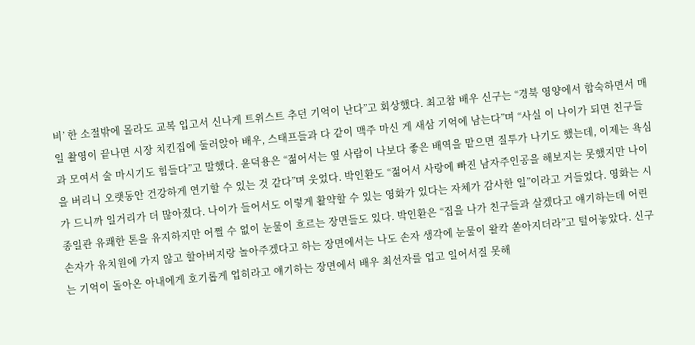비’ 한 소절밖에 몰라도 교복 입고서 신나게 트위스트 추던 기억이 난다”고 회상했다. 최고참 배우 신구는 “경북 영양에서 합숙하면서 매일 촬영이 끝나면 시장 치킨집에 둘러앉아 배우, 스태프들과 다 같이 맥주 마신 게 새삼 기억에 남는다”며 “사실 이 나이가 되면 친구들과 모여서 술 마시기도 힘들다”고 말했다. 윤덕용은 “젊어서는 옆 사람이 나보다 좋은 배역을 맡으면 질투가 나기도 했는데, 이제는 욕심을 버리니 오랫동안 건강하게 연기할 수 있는 것 같다”며 웃었다. 박인환도 “젊어서 사랑에 빠진 남자주인공을 해보지는 못했지만 나이가 드니까 일거리가 더 많아졌다. 나이가 들어서도 이렇게 활약할 수 있는 영화가 있다는 자체가 감사한 일”이라고 거들었다. 영화는 시종일관 유쾌한 톤을 유지하지만 어쩔 수 없이 눈물이 흐르는 장면들도 있다. 박인환은 “집을 나가 친구들과 살겠다고 얘기하는데 어린 손자가 유치원에 가지 않고 할아버지랑 놀아주겠다고 하는 장면에서는 나도 손자 생각에 눈물이 왈칵 쏟아지더라”고 털어놓았다. 신구는 기억이 돌아온 아내에게 호기롭게 업히라고 얘기하는 장면에서 배우 최선자를 업고 일어서질 못해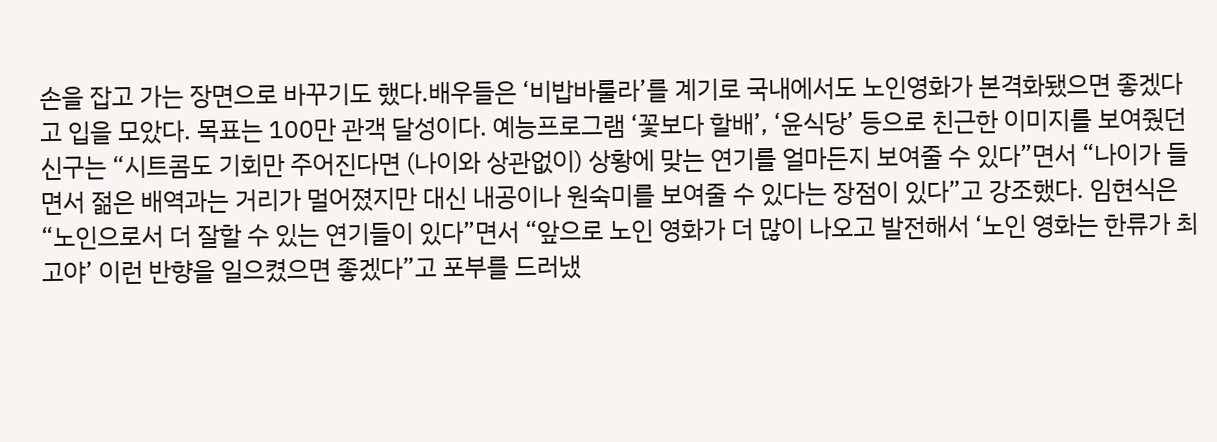손을 잡고 가는 장면으로 바꾸기도 했다.배우들은 ‘비밥바룰라’를 계기로 국내에서도 노인영화가 본격화됐으면 좋겠다고 입을 모았다. 목표는 100만 관객 달성이다. 예능프로그램 ‘꽃보다 할배’, ‘윤식당’ 등으로 친근한 이미지를 보여줬던 신구는 “시트콤도 기회만 주어진다면 (나이와 상관없이) 상황에 맞는 연기를 얼마든지 보여줄 수 있다”면서 “나이가 들면서 젊은 배역과는 거리가 멀어졌지만 대신 내공이나 원숙미를 보여줄 수 있다는 장점이 있다”고 강조했다. 임현식은 “노인으로서 더 잘할 수 있는 연기들이 있다”면서 “앞으로 노인 영화가 더 많이 나오고 발전해서 ‘노인 영화는 한류가 최고야’ 이런 반향을 일으켰으면 좋겠다”고 포부를 드러냈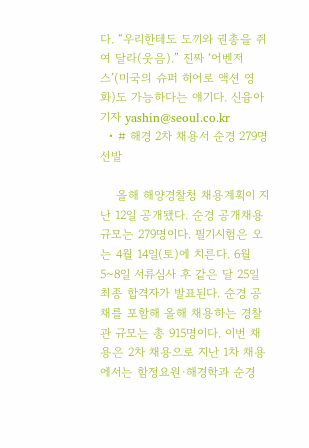다. “우리한테도 도끼와 권총을 쥐여 달라(웃음).” 진짜 ‘어벤저스’(미국의 슈퍼 히어로 액션 영화)도 가능하다는 얘기다. 신융아 기자 yashin@seoul.co.kr
  • # 해경 2차 채용서 순경 279명 선발

    올해 해양경찰청 채용계획이 지난 12일 공개됐다. 순경 공개채용 규모는 279명이다. 필기시험은 오는 4월 14일(토)에 치른다. 6월 5~8일 서류심사 후 같은 달 25일 최종 합격자가 발표된다. 순경 공채를 포함해 올해 채용하는 경찰관 규모는 총 915명이다. 이번 채용은 2차 채용으로 지난 1차 채용에서는 함정요원·해경학과 순경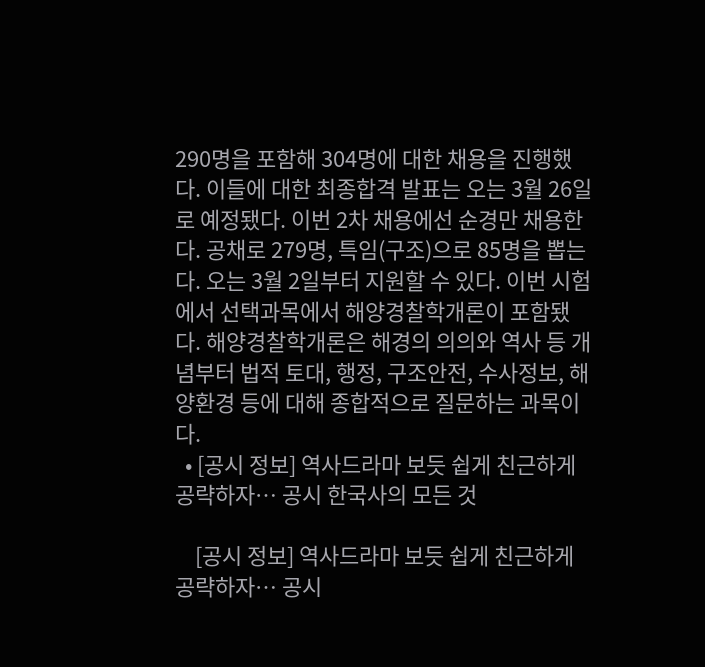290명을 포함해 304명에 대한 채용을 진행했다. 이들에 대한 최종합격 발표는 오는 3월 26일로 예정됐다. 이번 2차 채용에선 순경만 채용한다. 공채로 279명, 특임(구조)으로 85명을 뽑는다. 오는 3월 2일부터 지원할 수 있다. 이번 시험에서 선택과목에서 해양경찰학개론이 포함됐다. 해양경찰학개론은 해경의 의의와 역사 등 개념부터 법적 토대, 행정, 구조안전, 수사정보, 해양환경 등에 대해 종합적으로 질문하는 과목이다.
  • [공시 정보] 역사드라마 보듯 쉽게 친근하게 공략하자… 공시 한국사의 모든 것

    [공시 정보] 역사드라마 보듯 쉽게 친근하게 공략하자… 공시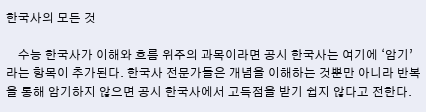한국사의 모든 것

    수능 한국사가 이해와 흐름 위주의 과목이라면 공시 한국사는 여기에 ‘암기’라는 항목이 추가된다. 한국사 전문가들은 개념을 이해하는 것뿐만 아니라 반복을 통해 암기하지 않으면 공시 한국사에서 고득점을 받기 쉽지 않다고 전한다.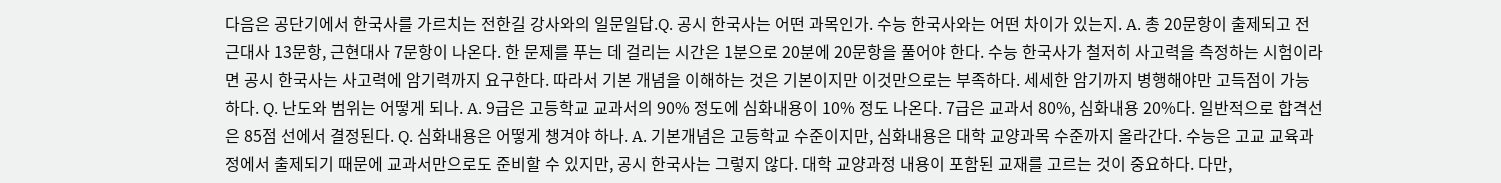다음은 공단기에서 한국사를 가르치는 전한길 강사와의 일문일답.Q. 공시 한국사는 어떤 과목인가. 수능 한국사와는 어떤 차이가 있는지. A. 총 20문항이 출제되고 전근대사 13문항, 근현대사 7문항이 나온다. 한 문제를 푸는 데 걸리는 시간은 1분으로 20분에 20문항을 풀어야 한다. 수능 한국사가 철저히 사고력을 측정하는 시험이라면 공시 한국사는 사고력에 암기력까지 요구한다. 따라서 기본 개념을 이해하는 것은 기본이지만 이것만으로는 부족하다. 세세한 암기까지 병행해야만 고득점이 가능하다. Q. 난도와 범위는 어떻게 되나. A. 9급은 고등학교 교과서의 90% 정도에 심화내용이 10% 정도 나온다. 7급은 교과서 80%, 심화내용 20%다. 일반적으로 합격선은 85점 선에서 결정된다. Q. 심화내용은 어떻게 챙겨야 하나. A. 기본개념은 고등학교 수준이지만, 심화내용은 대학 교양과목 수준까지 올라간다. 수능은 고교 교육과정에서 출제되기 때문에 교과서만으로도 준비할 수 있지만, 공시 한국사는 그렇지 않다. 대학 교양과정 내용이 포함된 교재를 고르는 것이 중요하다. 다만,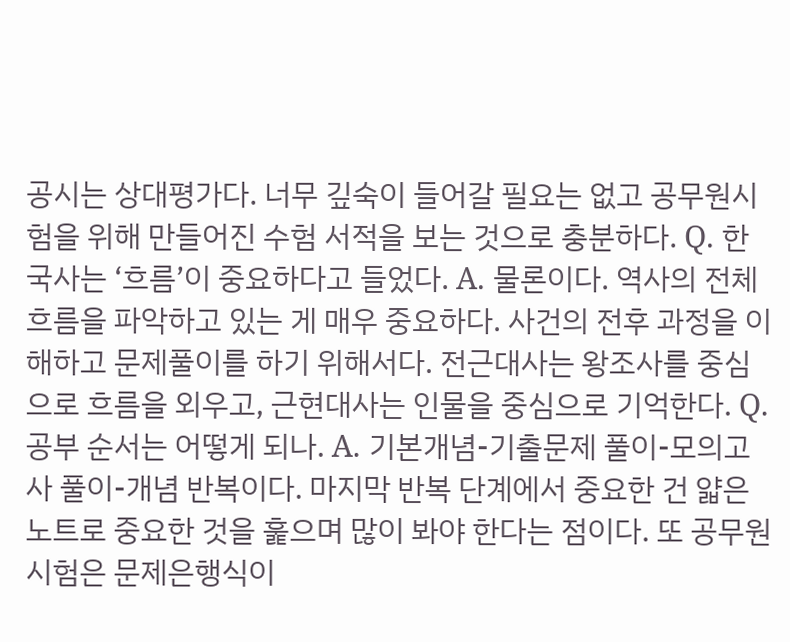공시는 상대평가다. 너무 깊숙이 들어갈 필요는 없고 공무원시험을 위해 만들어진 수험 서적을 보는 것으로 충분하다. Q. 한국사는 ‘흐름’이 중요하다고 들었다. A. 물론이다. 역사의 전체 흐름을 파악하고 있는 게 매우 중요하다. 사건의 전후 과정을 이해하고 문제풀이를 하기 위해서다. 전근대사는 왕조사를 중심으로 흐름을 외우고, 근현대사는 인물을 중심으로 기억한다. Q. 공부 순서는 어떻게 되나. A. 기본개념-기출문제 풀이-모의고사 풀이-개념 반복이다. 마지막 반복 단계에서 중요한 건 얇은 노트로 중요한 것을 훑으며 많이 봐야 한다는 점이다. 또 공무원시험은 문제은행식이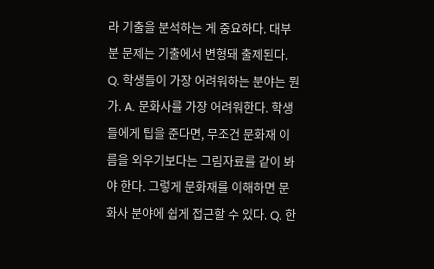라 기출을 분석하는 게 중요하다. 대부분 문제는 기출에서 변형돼 출제된다. Q. 학생들이 가장 어려워하는 분야는 뭔가. A. 문화사를 가장 어려워한다. 학생들에게 팁을 준다면, 무조건 문화재 이름을 외우기보다는 그림자료를 같이 봐야 한다. 그렇게 문화재를 이해하면 문화사 분야에 쉽게 접근할 수 있다. Q. 한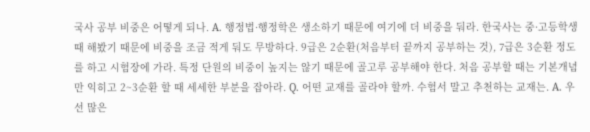국사 공부 비중은 어떻게 되나. A. 행정법·행정학은 생소하기 때문에 여기에 더 비중을 둬라. 한국사는 중·고등학생 때 해봤기 때문에 비중을 조금 적게 둬도 무방하다. 9급은 2순환(처음부터 끝까지 공부하는 것), 7급은 3순환 정도를 하고 시험장에 가라. 특정 단원의 비중이 높지는 않기 때문에 골고루 공부해야 한다. 처음 공부할 때는 기본개념만 익히고 2~3순환 할 때 세세한 부분을 잡아라. Q. 어떤 교재를 골라야 할까. 수험서 말고 추천하는 교재는. A. 우선 많은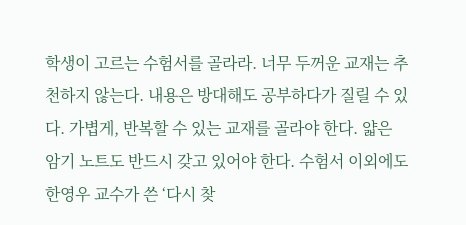학생이 고르는 수험서를 골라라. 너무 두꺼운 교재는 추천하지 않는다. 내용은 방대해도 공부하다가 질릴 수 있다. 가볍게, 반복할 수 있는 교재를 골라야 한다. 얇은 암기 노트도 반드시 갖고 있어야 한다. 수험서 이외에도 한영우 교수가 쓴 ‘다시 찾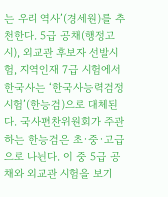는 우리 역사’(경세원)를 추천한다. 5급 공채(행정고시), 외교관 후보자 선발시험, 지역인재 7급 시험에서 한국사는 ‘한국사능력검정시험’(한능검)으로 대체된다. 국사편찬위원회가 주관하는 한능검은 초·중·고급으로 나뉜다. 이 중 5급 공채와 외교관 시험을 보기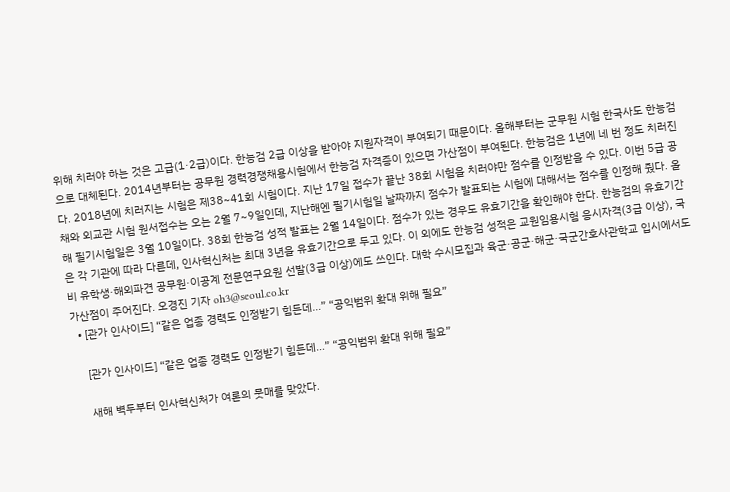위해 치러야 하는 것은 고급(1·2급)이다. 한능검 2급 이상을 받아야 지원자격이 부여되기 때문이다. 올해부터는 군무원 시험 한국사도 한능검으로 대체된다. 2014년부터는 공무원 경력경쟁채용시험에서 한능검 자격증이 있으면 가산점이 부여된다. 한능검은 1년에 네 번 정도 치러진다. 2018년에 치러지는 시험은 제38~41회 시험이다. 지난 17일 접수가 끝난 38회 시험을 치러야만 점수를 인정받을 수 있다. 이번 5급 공채와 외교관 시험 원서접수는 오는 2월 7~9일인데, 지난해엔 필기시험일 날짜까지 점수가 발표되는 시험에 대해서는 점수를 인정해 줬다. 올해 필기시험일은 3월 10일이다. 38회 한능검 성적 발표는 2월 14일이다. 점수가 있는 경우도 유효기간을 확인해야 한다. 한능검의 유효기간은 각 기관에 따라 다른데, 인사혁신처는 최대 3년을 유효기간으로 두고 있다. 이 외에도 한능검 성적은 교원임용시험 응시자격(3급 이상), 국비 유학생·해외파견 공무원·이공계 전문연구요원 선발(3급 이상)에도 쓰인다. 대학 수시모집과 육군·공군·해군·국군간호사관학교 입시에서도 가산점이 주어진다. 오경진 기자 oh3@seoul.co.kr
  • [관가 인사이드] “같은 업종 경력도 인정받기 힘든데…” “공익범위 확대 위해 필요”

    [관가 인사이드] “같은 업종 경력도 인정받기 힘든데…” “공익범위 확대 위해 필요”

    새해 벽두부터 인사혁신처가 여론의 뭇매를 맞았다.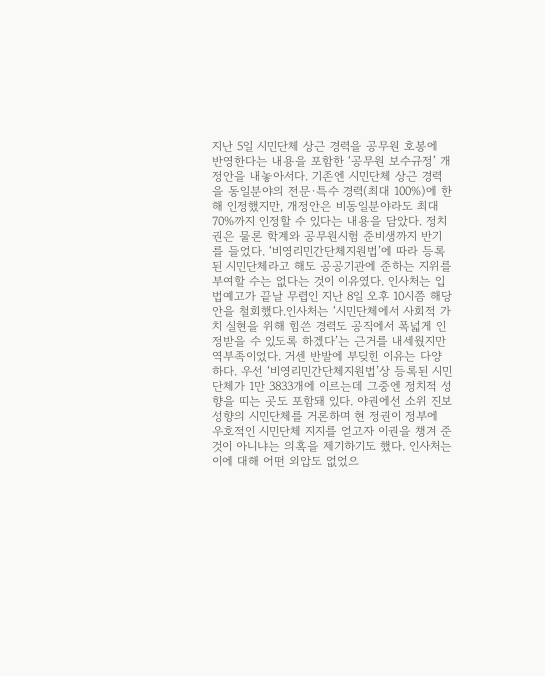지난 5일 시민단체 상근 경력을 공무원 호봉에 반영한다는 내용을 포함한 ‘공무원 보수규정’ 개정안을 내놓아서다. 기존엔 시민단체 상근 경력을 동일분야의 전문·특수 경력(최대 100%)에 한해 인정했지만, 개정안은 비동일분야라도 최대 70%까지 인정할 수 있다는 내용을 담았다. 정치권은 물론 학계와 공무원시험 준비생까지 반기를 들었다. ‘비영리민간단체지원법’에 따라 등록된 시민단체라고 해도 공공기관에 준하는 지위를 부여할 수는 없다는 것이 이유였다. 인사처는 입법예고가 끝날 무렵인 지난 8일 오후 10시쯤 해당안을 철회했다.인사처는 ‘시민단체에서 사회적 가치 실현을 위해 힘쓴 경력도 공직에서 폭넓게 인정받을 수 있도록 하겠다’는 근거를 내세웠지만 역부족이었다. 거센 반발에 부딪힌 이유는 다양하다. 우선 ‘비영리민간단체지원법’상 등록된 시민단체가 1만 3833개에 이르는데 그중엔 정치적 성향을 띠는 곳도 포함돼 있다. 야권에선 소위 진보 성향의 시민단체를 거론하며 현 정권이 정부에 우호적인 시민단체 지지를 얻고자 이권을 챙겨 준 것이 아니냐는 의혹을 제기하기도 했다. 인사처는 이에 대해 어떤 외압도 없었으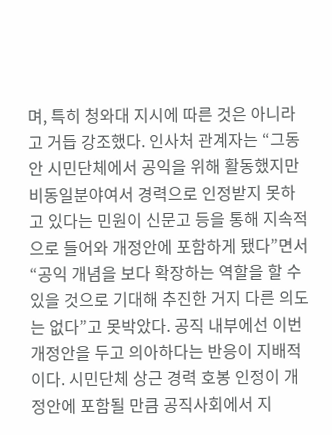며, 특히 청와대 지시에 따른 것은 아니라고 거듭 강조했다. 인사처 관계자는 “그동안 시민단체에서 공익을 위해 활동했지만 비동일분야여서 경력으로 인정받지 못하고 있다는 민원이 신문고 등을 통해 지속적으로 들어와 개정안에 포함하게 됐다”면서 “공익 개념을 보다 확장하는 역할을 할 수 있을 것으로 기대해 추진한 거지 다른 의도는 없다”고 못박았다. 공직 내부에선 이번 개정안을 두고 의아하다는 반응이 지배적이다. 시민단체 상근 경력 호봉 인정이 개정안에 포함될 만큼 공직사회에서 지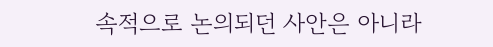속적으로 논의되던 사안은 아니라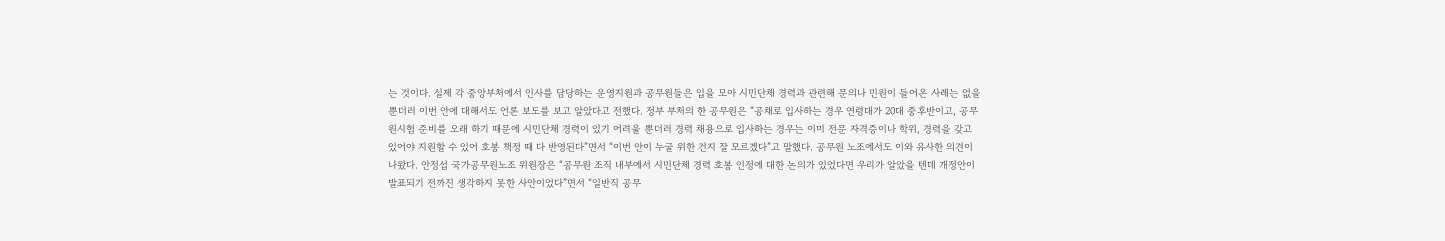는 것이다. 실제 각 중앙부처에서 인사를 담당하는 운영지원과 공무원들은 입을 모아 시민단체 경력과 관련해 문의나 민원이 들어온 사례는 없을 뿐더러 이번 안에 대해서도 언론 보도를 보고 알았다고 전했다. 정부 부처의 한 공무원은 “공채로 입사하는 경우 연령대가 20대 중후반이고, 공무원시험 준비를 오래 하기 때문에 시민단체 경력이 있기 어려울 뿐더러 경력 채용으로 입사하는 경우는 이미 전문 자격증이나 학위, 경력을 갖고 있어야 지원할 수 있어 호봉 책정 때 다 반영된다”면서 “이번 안이 누굴 위한 건지 잘 모르겠다”고 말했다. 공무원 노조에서도 이와 유사한 의견이 나왔다. 안정섭 국가공무원노조 위원장은 “공무원 조직 내부에서 시민단체 경력 호봉 인정에 대한 논의가 있었다면 우리가 알았을 텐데 개정안이 발표되기 전까진 생각하지 못한 사안이었다”면서 “일반직 공무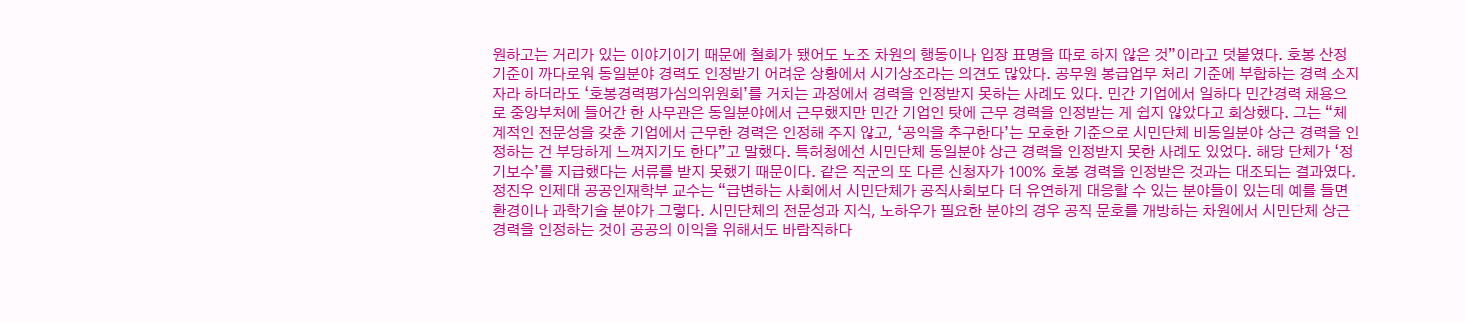원하고는 거리가 있는 이야기이기 때문에 철회가 됐어도 노조 차원의 행동이나 입장 표명을 따로 하지 않은 것”이라고 덧붙였다. 호봉 산정 기준이 까다로워 동일분야 경력도 인정받기 어려운 상황에서 시기상조라는 의견도 많았다. 공무원 봉급업무 처리 기준에 부합하는 경력 소지자라 하더라도 ‘호봉경력평가심의위원회’를 거치는 과정에서 경력을 인정받지 못하는 사례도 있다. 민간 기업에서 일하다 민간경력 채용으로 중앙부처에 들어간 한 사무관은 동일분야에서 근무했지만 민간 기업인 탓에 근무 경력을 인정받는 게 쉽지 않았다고 회상했다. 그는 “체계적인 전문성을 갖춘 기업에서 근무한 경력은 인정해 주지 않고, ‘공익을 추구한다’는 모호한 기준으로 시민단체 비동일분야 상근 경력을 인정하는 건 부당하게 느껴지기도 한다”고 말했다. 특허청에선 시민단체 동일분야 상근 경력을 인정받지 못한 사례도 있었다. 해당 단체가 ‘정기보수’를 지급했다는 서류를 받지 못했기 때문이다. 같은 직군의 또 다른 신청자가 100% 호봉 경력을 인정받은 것과는 대조되는 결과였다. 정진우 인제대 공공인재학부 교수는 “급변하는 사회에서 시민단체가 공직사회보다 더 유연하게 대응할 수 있는 분야들이 있는데 예를 들면 환경이나 과학기술 분야가 그렇다. 시민단체의 전문성과 지식, 노하우가 필요한 분야의 경우 공직 문호를 개방하는 차원에서 시민단체 상근 경력을 인정하는 것이 공공의 이익을 위해서도 바람직하다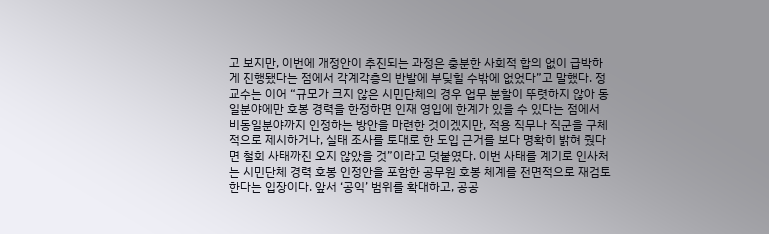고 보지만, 이번에 개정안이 추진되는 과정은 충분한 사회적 합의 없이 급박하게 진행됐다는 점에서 각계각층의 반발에 부딪힐 수밖에 없었다”고 말했다. 정 교수는 이어 “규모가 크지 않은 시민단체의 경우 업무 분할이 뚜렷하지 않아 동일분야에만 호봉 경력을 한정하면 인재 영입에 한계가 있을 수 있다는 점에서 비동일분야까지 인정하는 방안을 마련한 것이겠지만, 적용 직무나 직군을 구체적으로 제시하거나, 실태 조사를 토대로 한 도입 근거를 보다 명확히 밝혀 줬다면 철회 사태까진 오지 않았을 것”이라고 덧붙였다. 이번 사태를 계기로 인사처는 시민단체 경력 호봉 인정안을 포함한 공무원 호봉 체계를 전면적으로 재검토한다는 입장이다. 앞서 ‘공익’ 범위를 확대하고, 공공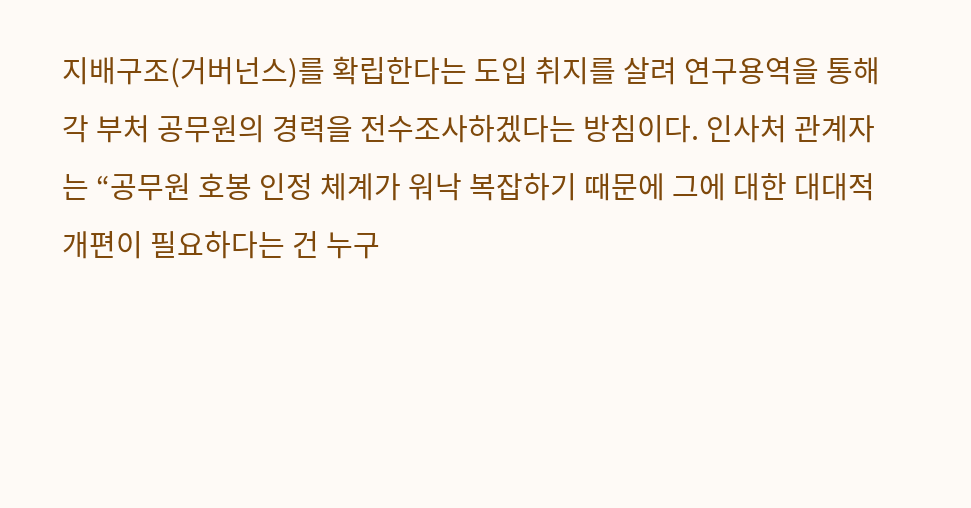지배구조(거버넌스)를 확립한다는 도입 취지를 살려 연구용역을 통해 각 부처 공무원의 경력을 전수조사하겠다는 방침이다. 인사처 관계자는 “공무원 호봉 인정 체계가 워낙 복잡하기 때문에 그에 대한 대대적 개편이 필요하다는 건 누구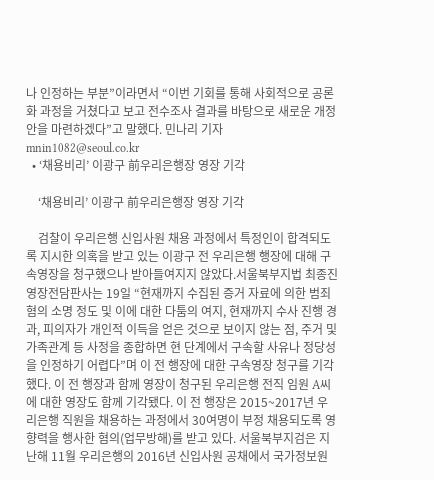나 인정하는 부분”이라면서 “이번 기회를 통해 사회적으로 공론화 과정을 거쳤다고 보고 전수조사 결과를 바탕으로 새로운 개정안을 마련하겠다”고 말했다. 민나리 기자 mnin1082@seoul.co.kr
  • ‘채용비리’ 이광구 前우리은행장 영장 기각

    ‘채용비리’ 이광구 前우리은행장 영장 기각

    검찰이 우리은행 신입사원 채용 과정에서 특정인이 합격되도록 지시한 의혹을 받고 있는 이광구 전 우리은행 행장에 대해 구속영장을 청구했으나 받아들여지지 않았다.서울북부지법 최종진 영장전담판사는 19일 “현재까지 수집된 증거 자료에 의한 범죄혐의 소명 정도 및 이에 대한 다툼의 여지, 현재까지 수사 진행 경과, 피의자가 개인적 이득을 얻은 것으로 보이지 않는 점, 주거 및 가족관계 등 사정을 종합하면 현 단계에서 구속할 사유나 정당성을 인정하기 어렵다”며 이 전 행장에 대한 구속영장 청구를 기각했다. 이 전 행장과 함께 영장이 청구된 우리은행 전직 임원 A씨에 대한 영장도 함께 기각됐다. 이 전 행장은 2015~2017년 우리은행 직원을 채용하는 과정에서 30여명이 부정 채용되도록 영향력을 행사한 혐의(업무방해)를 받고 있다. 서울북부지검은 지난해 11월 우리은행의 2016년 신입사원 공채에서 국가정보원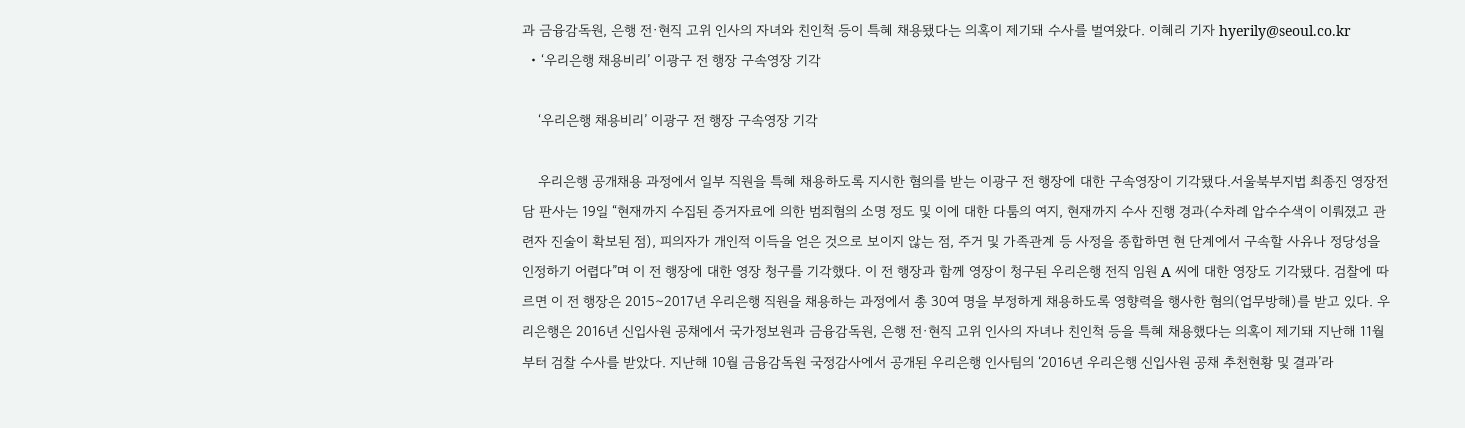과 금융감독원, 은행 전·현직 고위 인사의 자녀와 친인척 등이 특혜 채용됐다는 의혹이 제기돼 수사를 벌여왔다. 이혜리 기자 hyerily@seoul.co.kr
  • ‘우리은행 채용비리’ 이광구 전 행장 구속영장 기각

    ‘우리은행 채용비리’ 이광구 전 행장 구속영장 기각

    우리은행 공개채용 과정에서 일부 직원을 특혜 채용하도록 지시한 혐의를 받는 이광구 전 행장에 대한 구속영장이 기각됐다.서울북부지법 최종진 영장전담 판사는 19일 “현재까지 수집된 증거자료에 의한 범죄혐의 소명 정도 및 이에 대한 다툼의 여지, 현재까지 수사 진행 경과(수차례 압수수색이 이뤄졌고 관련자 진술이 확보된 점), 피의자가 개인적 이득을 얻은 것으로 보이지 않는 점, 주거 및 가족관계 등 사정을 종합하면 현 단계에서 구속할 사유나 정당성을 인정하기 어렵다”며 이 전 행장에 대한 영장 청구를 기각했다. 이 전 행장과 함께 영장이 청구된 우리은행 전직 임원 A 씨에 대한 영장도 기각됐다. 검찰에 따르면 이 전 행장은 2015∼2017년 우리은행 직원을 채용하는 과정에서 총 30여 명을 부정하게 채용하도록 영향력을 행사한 혐의(업무방해)를 받고 있다. 우리은행은 2016년 신입사원 공채에서 국가정보원과 금융감독원, 은행 전·현직 고위 인사의 자녀나 친인척 등을 특혜 채용했다는 의혹이 제기돼 지난해 11월부터 검찰 수사를 받았다. 지난해 10월 금융감독원 국정감사에서 공개된 우리은행 인사팀의 ‘2016년 우리은행 신입사원 공채 추천현황 및 결과’라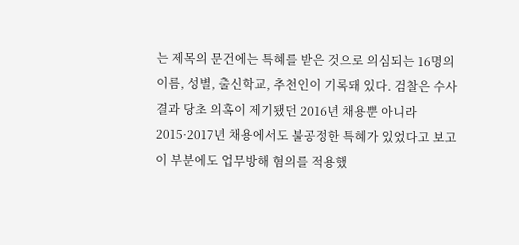는 제목의 문건에는 특혜를 받은 것으로 의심되는 16명의 이름, 성별, 출신학교, 추천인이 기록돼 있다. 검찰은 수사 결과 당초 의혹이 제기됐던 2016년 채용뿐 아니라 2015·2017년 채용에서도 불공정한 특혜가 있었다고 보고 이 부분에도 업무방해 혐의를 적용했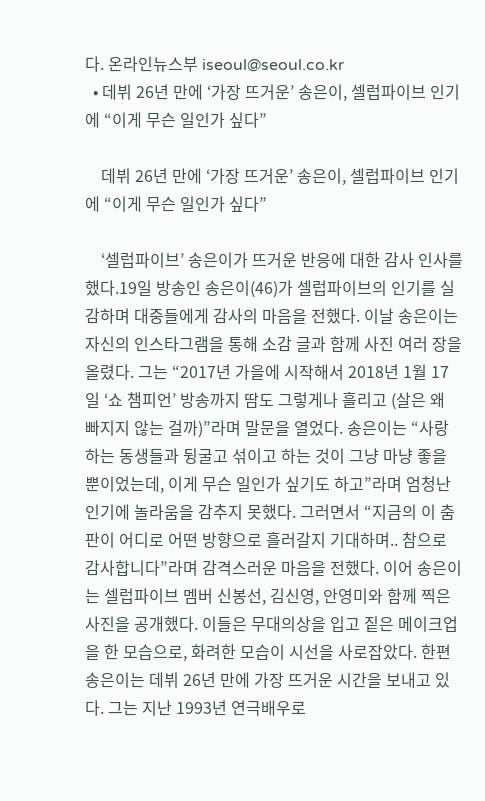다. 온라인뉴스부 iseoul@seoul.co.kr
  • 데뷔 26년 만에 ‘가장 뜨거운’ 송은이, 셀럽파이브 인기에 “이게 무슨 일인가 싶다”

    데뷔 26년 만에 ‘가장 뜨거운’ 송은이, 셀럽파이브 인기에 “이게 무슨 일인가 싶다”

    ‘셀럽파이브’ 송은이가 뜨거운 반응에 대한 감사 인사를 했다.19일 방송인 송은이(46)가 셀럽파이브의 인기를 실감하며 대중들에게 감사의 마음을 전했다. 이날 송은이는 자신의 인스타그램을 통해 소감 글과 함께 사진 여러 장을 올렸다. 그는 “2017년 가을에 시작해서 2018년 1월 17일 ‘쇼 챔피언’ 방송까지 땀도 그렇게나 흘리고 (살은 왜 빠지지 않는 걸까)”라며 말문을 열었다. 송은이는 “사랑하는 동생들과 뒹굴고 섞이고 하는 것이 그냥 마냥 좋을 뿐이었는데, 이게 무슨 일인가 싶기도 하고”라며 엄청난 인기에 놀라움을 감추지 못했다. 그러면서 “지금의 이 춤판이 어디로 어떤 방향으로 흘러갈지 기대하며.. 참으로 감사합니다”라며 감격스러운 마음을 전했다. 이어 송은이는 셀럽파이브 멤버 신봉선, 김신영, 안영미와 함께 찍은 사진을 공개했다. 이들은 무대의상을 입고 짙은 메이크업을 한 모습으로, 화려한 모습이 시선을 사로잡았다. 한편 송은이는 데뷔 26년 만에 가장 뜨거운 시간을 보내고 있다. 그는 지난 1993년 연극배우로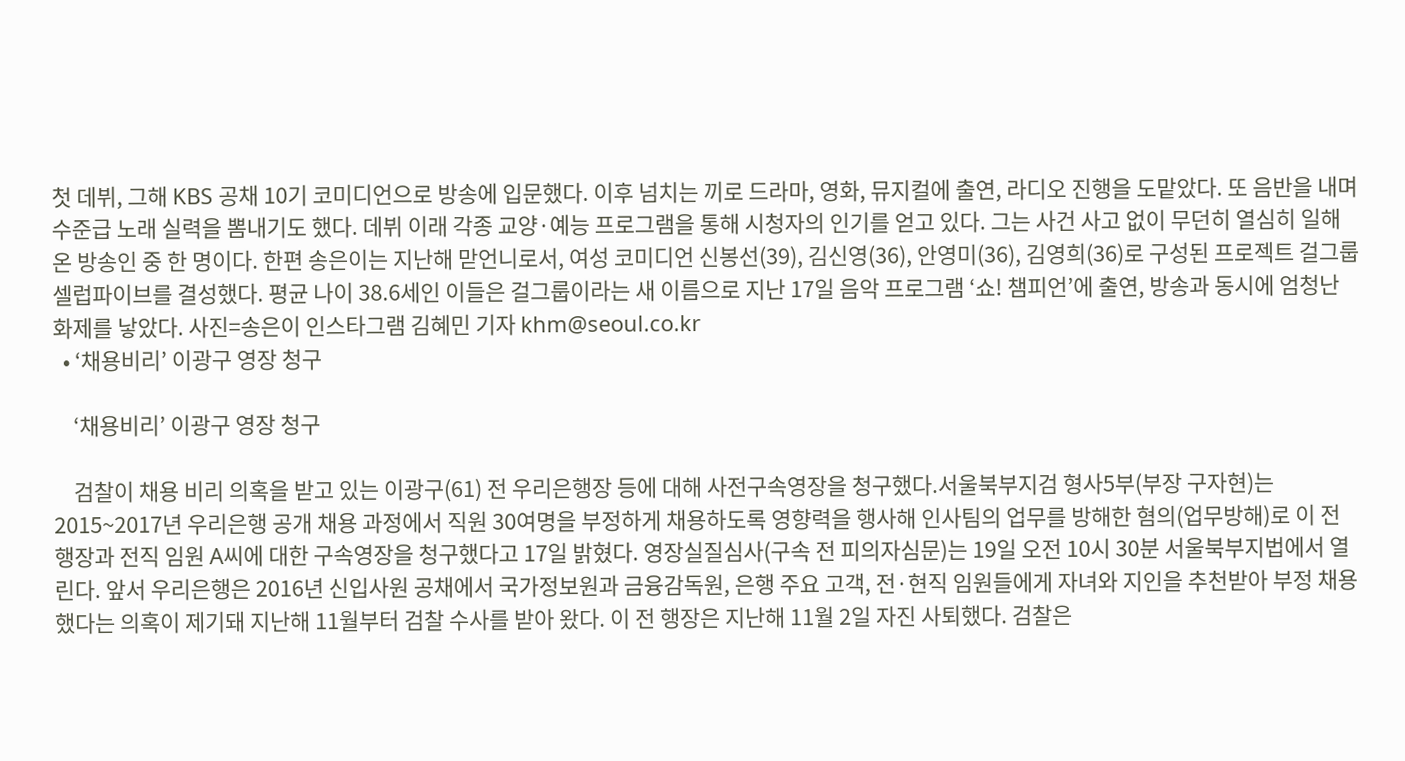첫 데뷔, 그해 KBS 공채 10기 코미디언으로 방송에 입문했다. 이후 넘치는 끼로 드라마, 영화, 뮤지컬에 출연, 라디오 진행을 도맡았다. 또 음반을 내며 수준급 노래 실력을 뽐내기도 했다. 데뷔 이래 각종 교양·예능 프로그램을 통해 시청자의 인기를 얻고 있다. 그는 사건 사고 없이 무던히 열심히 일해 온 방송인 중 한 명이다. 한편 송은이는 지난해 맏언니로서, 여성 코미디언 신봉선(39), 김신영(36), 안영미(36), 김영희(36)로 구성된 프로젝트 걸그룹 셀럽파이브를 결성했다. 평균 나이 38.6세인 이들은 걸그룹이라는 새 이름으로 지난 17일 음악 프로그램 ‘쇼! 챔피언’에 출연, 방송과 동시에 엄청난 화제를 낳았다. 사진=송은이 인스타그램 김혜민 기자 khm@seoul.co.kr
  • ‘채용비리’ 이광구 영장 청구

    ‘채용비리’ 이광구 영장 청구

    검찰이 채용 비리 의혹을 받고 있는 이광구(61) 전 우리은행장 등에 대해 사전구속영장을 청구했다.서울북부지검 형사5부(부장 구자현)는 2015~2017년 우리은행 공개 채용 과정에서 직원 30여명을 부정하게 채용하도록 영향력을 행사해 인사팀의 업무를 방해한 혐의(업무방해)로 이 전 행장과 전직 임원 A씨에 대한 구속영장을 청구했다고 17일 밝혔다. 영장실질심사(구속 전 피의자심문)는 19일 오전 10시 30분 서울북부지법에서 열린다. 앞서 우리은행은 2016년 신입사원 공채에서 국가정보원과 금융감독원, 은행 주요 고객, 전·현직 임원들에게 자녀와 지인을 추천받아 부정 채용했다는 의혹이 제기돼 지난해 11월부터 검찰 수사를 받아 왔다. 이 전 행장은 지난해 11월 2일 자진 사퇴했다. 검찰은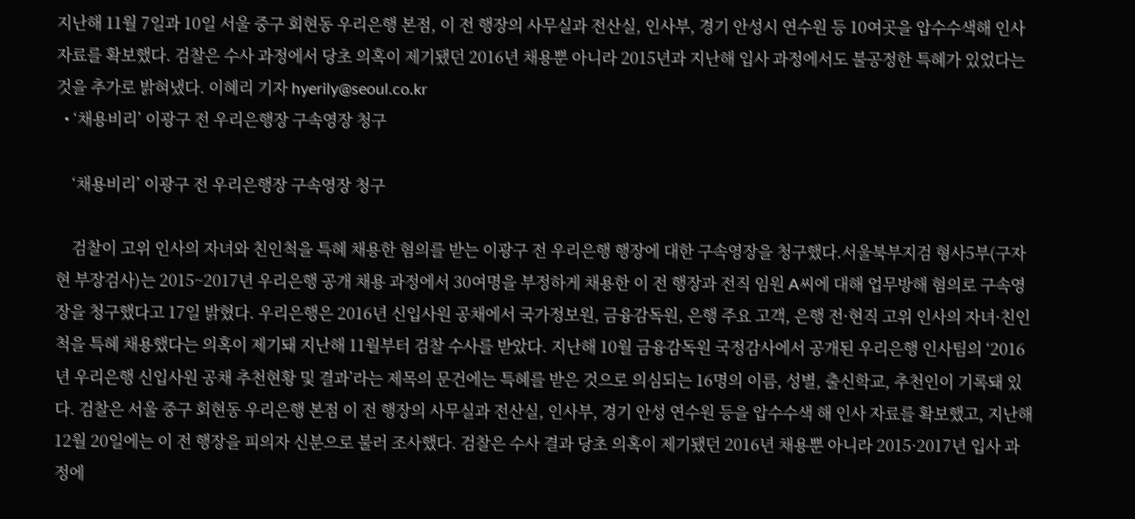지난해 11월 7일과 10일 서울 중구 회현동 우리은행 본점, 이 전 행장의 사무실과 전산실, 인사부, 경기 안성시 연수원 등 10여곳을 압수수색해 인사 자료를 확보했다. 검찰은 수사 과정에서 당초 의혹이 제기됐던 2016년 채용뿐 아니라 2015년과 지난해 입사 과정에서도 불공정한 특혜가 있었다는 것을 추가로 밝혀냈다. 이혜리 기자 hyerily@seoul.co.kr
  • ‘채용비리’ 이광구 전 우리은행장 구속영장 청구

    ‘채용비리’ 이광구 전 우리은행장 구속영장 청구

    검찰이 고위 인사의 자녀와 친인척을 특혜 채용한 혐의를 받는 이광구 전 우리은행 행장에 대한 구속영장을 청구했다.서울북부지검 형사5부(구자현 부장검사)는 2015~2017년 우리은행 공개 채용 과정에서 30여명을 부정하게 채용한 이 전 행장과 전직 임원 A씨에 대해 업무방해 혐의로 구속영장을 청구했다고 17일 밝혔다. 우리은행은 2016년 신입사원 공채에서 국가정보원, 금융감독원, 은행 주요 고객, 은행 전·현직 고위 인사의 자녀·친인척을 특혜 채용했다는 의혹이 제기돼 지난해 11월부터 검찰 수사를 받았다. 지난해 10월 금융감독원 국정감사에서 공개된 우리은행 인사팀의 ‘2016년 우리은행 신입사원 공채 추천현황 및 결과’라는 제목의 문건에는 특혜를 받은 것으로 의심되는 16명의 이름, 성별, 출신학교, 추천인이 기록돼 있다. 검찰은 서울 중구 회현동 우리은행 본점 이 전 행장의 사무실과 전산실, 인사부, 경기 안성 연수원 등을 압수수색 해 인사 자료를 확보했고, 지난해 12월 20일에는 이 전 행장을 피의자 신분으로 불러 조사했다. 검찰은 수사 결과 당초 의혹이 제기됐던 2016년 채용뿐 아니라 2015·2017년 입사 과정에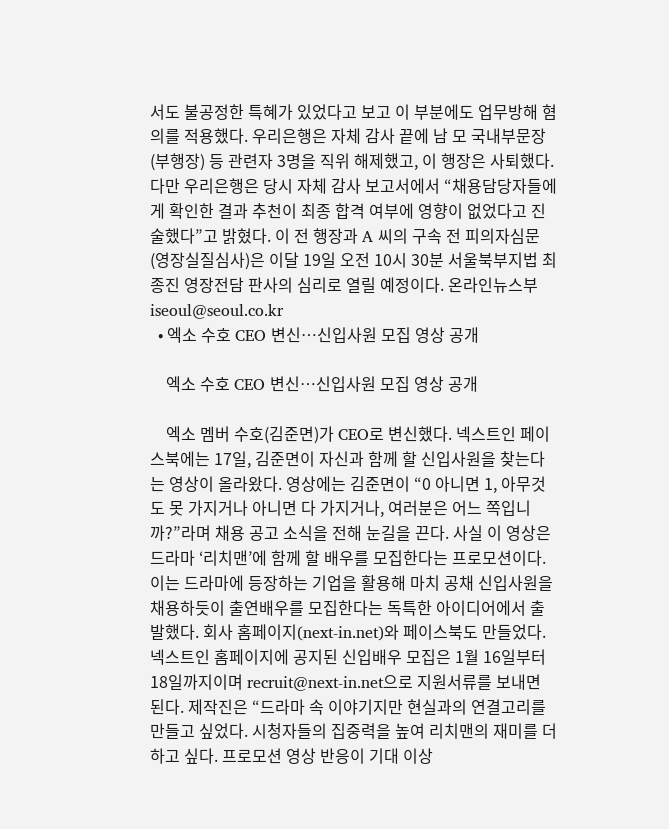서도 불공정한 특혜가 있었다고 보고 이 부분에도 업무방해 혐의를 적용했다. 우리은행은 자체 감사 끝에 남 모 국내부문장(부행장) 등 관련자 3명을 직위 해제했고, 이 행장은 사퇴했다. 다만 우리은행은 당시 자체 감사 보고서에서 “채용담당자들에게 확인한 결과 추천이 최종 합격 여부에 영향이 없었다고 진술했다”고 밝혔다. 이 전 행장과 A 씨의 구속 전 피의자심문(영장실질심사)은 이달 19일 오전 10시 30분 서울북부지법 최종진 영장전담 판사의 심리로 열릴 예정이다. 온라인뉴스부 iseoul@seoul.co.kr
  • 엑소 수호 CEO 변신…신입사원 모집 영상 공개

    엑소 수호 CEO 변신…신입사원 모집 영상 공개

    엑소 멤버 수호(김준면)가 CEO로 변신했다. 넥스트인 페이스북에는 17일, 김준면이 자신과 함께 할 신입사원을 찾는다는 영상이 올라왔다. 영상에는 김준면이 “0 아니면 1, 아무것도 못 가지거나 아니면 다 가지거나, 여러분은 어느 쪽입니까?”라며 채용 공고 소식을 전해 눈길을 끈다. 사실 이 영상은 드라마 ‘리치맨’에 함께 할 배우를 모집한다는 프로모션이다. 이는 드라마에 등장하는 기업을 활용해 마치 공채 신입사원을 채용하듯이 출연배우를 모집한다는 독특한 아이디어에서 출발했다. 회사 홈페이지(next-in.net)와 페이스북도 만들었다. 넥스트인 홈페이지에 공지된 신입배우 모집은 1월 16일부터 18일까지이며 recruit@next-in.net으로 지원서류를 보내면 된다. 제작진은 “드라마 속 이야기지만 현실과의 연결고리를 만들고 싶었다. 시청자들의 집중력을 높여 리치맨의 재미를 더하고 싶다. 프로모션 영상 반응이 기대 이상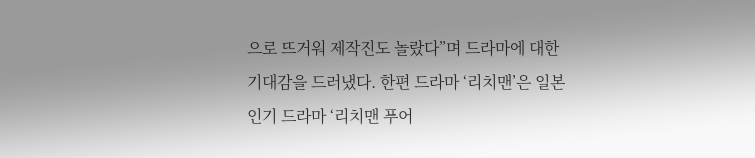으로 뜨거워 제작진도 놀랐다”며 드라마에 대한 기대감을 드러냈다. 한편 드라마 ‘리치맨’은 일본 인기 드라마 ‘리치맨 푸어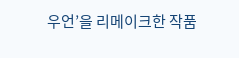우언’을 리메이크한 작품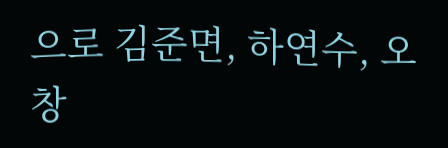으로 김준면, 하연수, 오창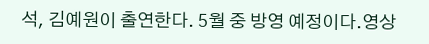석, 김예원이 출연한다. 5월 중 방영 예정이다.영상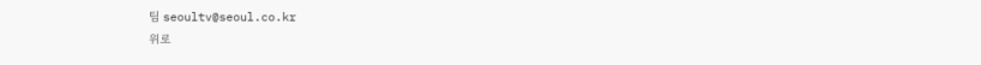팀 seoultv@seoul.co.kr
위로